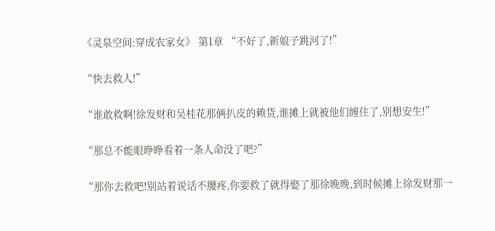《灵泉空间:穿成农家女》 第1章 “不好了,新娘子跳河了!”

“快去救人!”

“谁敢救啊!徐发财和吴桂花那俩扒皮的赖货,谁摊上就被他们缠住了,别想安生!”

“那总不能眼睁睁看着一条人命没了吧?”

“那你去救吧!别站着说话不腰疼,你要救了就得娶了那徐晚晚,到时候摊上徐发财那一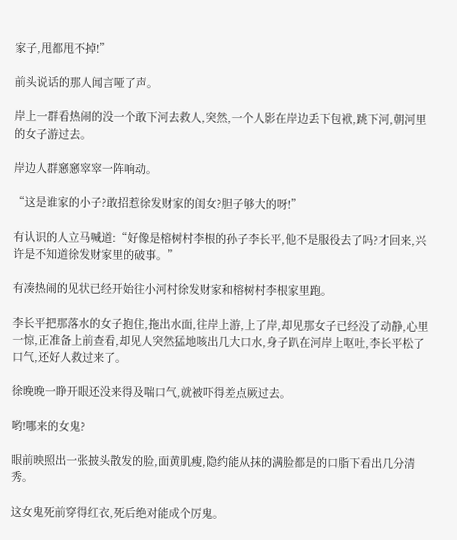家子,甩都甩不掉!”

前头说话的那人闻言哑了声。

岸上一群看热闹的没一个敢下河去救人,突然,一个人影在岸边丢下包袱,跳下河,朝河里的女子游过去。

岸边人群窸窸窣窣一阵响动。

“这是谁家的小子?敢招惹徐发财家的闺女?胆子够大的呀!”

有认识的人立马喊道:“好像是榕树村李根的孙子李长平,他不是服役去了吗?才回来,兴许是不知道徐发财家里的破事。”

有凑热闹的见状已经开始往小河村徐发财家和榕树村李根家里跑。

李长平把那落水的女子抱住,拖出水面,往岸上游,上了岸,却见那女子已经没了动静,心里一惊,正准备上前查看,却见人突然猛地咳出几大口水,身子趴在河岸上呕吐,李长平松了口气,还好人救过来了。

徐晚晚一睁开眼还没来得及喘口气,就被吓得差点厥过去。

哟!哪来的女鬼?

眼前映照出一张披头散发的脸,面黄肌瘦,隐约能从抹的满脸都是的口脂下看出几分清秀。

这女鬼死前穿得红衣,死后绝对能成个厉鬼。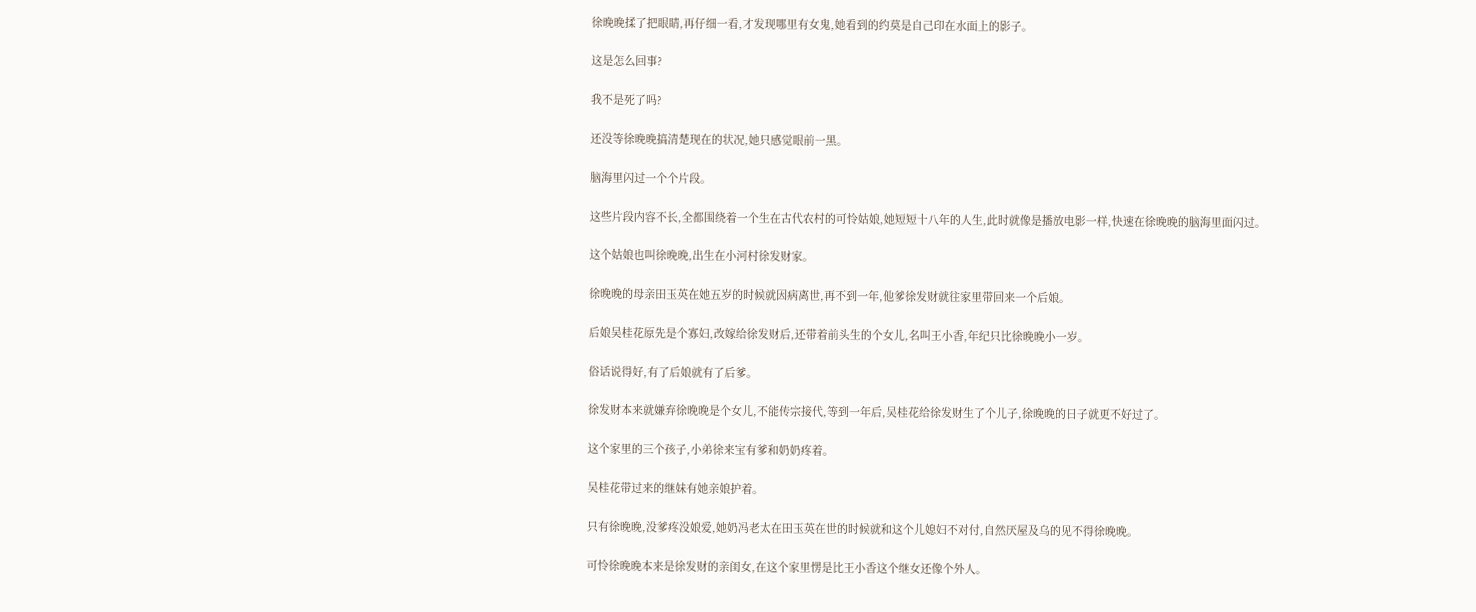徐晚晚揉了把眼睛,再仔细一看,才发现哪里有女鬼,她看到的约莫是自己印在水面上的影子。

这是怎么回事?

我不是死了吗?

还没等徐晚晚搞清楚现在的状况,她只感觉眼前一黑。

脑海里闪过一个个片段。

这些片段内容不长,全都围绕着一个生在古代农村的可怜姑娘,她短短十八年的人生,此时就像是播放电影一样,快速在徐晚晚的脑海里面闪过。

这个姑娘也叫徐晚晚,出生在小河村徐发财家。

徐晚晚的母亲田玉英在她五岁的时候就因病离世,再不到一年,他爹徐发财就往家里带回来一个后娘。

后娘吴桂花原先是个寡妇,改嫁给徐发财后,还带着前头生的个女儿,名叫王小香,年纪只比徐晚晚小一岁。

俗话说得好,有了后娘就有了后爹。

徐发财本来就嫌弃徐晚晚是个女儿,不能传宗接代,等到一年后,吴桂花给徐发财生了个儿子,徐晚晚的日子就更不好过了。

这个家里的三个孩子,小弟徐来宝有爹和奶奶疼着。

吴桂花带过来的继妹有她亲娘护着。

只有徐晚晚,没爹疼没娘爱,她奶冯老太在田玉英在世的时候就和这个儿媳妇不对付,自然厌屋及乌的见不得徐晚晚。

可怜徐晚晚本来是徐发财的亲闺女,在这个家里愣是比王小香这个继女还像个外人。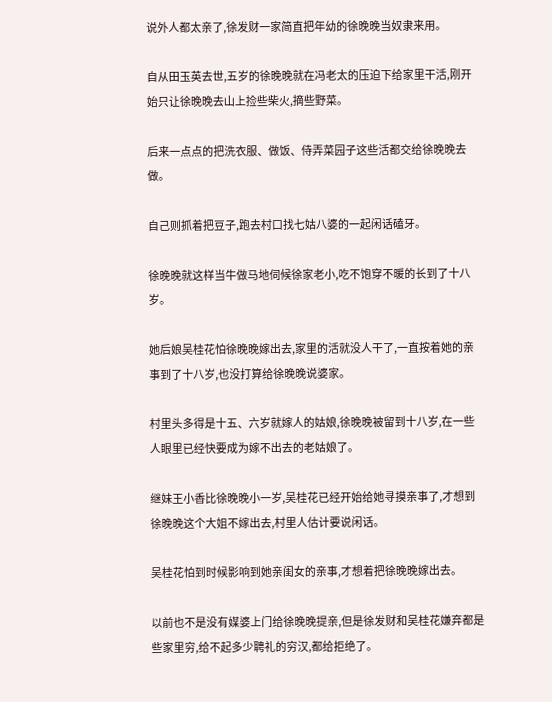说外人都太亲了,徐发财一家简直把年幼的徐晚晚当奴隶来用。

自从田玉英去世,五岁的徐晚晚就在冯老太的压迫下给家里干活,刚开始只让徐晚晚去山上捡些柴火,摘些野菜。

后来一点点的把洗衣服、做饭、侍弄菜园子这些活都交给徐晚晚去做。

自己则抓着把豆子,跑去村口找七姑八婆的一起闲话磕牙。

徐晚晚就这样当牛做马地伺候徐家老小,吃不饱穿不暖的长到了十八岁。

她后娘吴桂花怕徐晚晚嫁出去,家里的活就没人干了,一直按着她的亲事到了十八岁,也没打算给徐晚晚说婆家。

村里头多得是十五、六岁就嫁人的姑娘,徐晚晚被留到十八岁,在一些人眼里已经快要成为嫁不出去的老姑娘了。

继妹王小香比徐晚晚小一岁,吴桂花已经开始给她寻摸亲事了,才想到徐晚晚这个大姐不嫁出去,村里人估计要说闲话。

吴桂花怕到时候影响到她亲闺女的亲事,才想着把徐晚晚嫁出去。

以前也不是没有媒婆上门给徐晚晚提亲,但是徐发财和吴桂花嫌弃都是些家里穷,给不起多少聘礼的穷汉,都给拒绝了。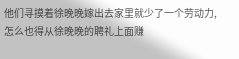他们寻摸着徐晚晚嫁出去家里就少了一个劳动力,怎么也得从徐晚晚的聘礼上面赚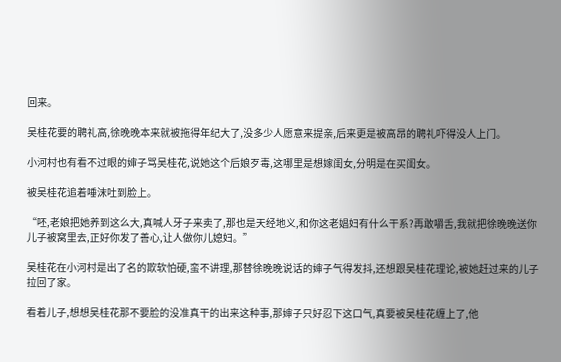回来。

吴桂花要的聘礼高,徐晚晚本来就被拖得年纪大了,没多少人愿意来提亲,后来更是被高昂的聘礼吓得没人上门。

小河村也有看不过眼的婶子骂吴桂花,说她这个后娘歹毒,这哪里是想嫁闺女,分明是在买闺女。

被吴桂花追着唾沫吐到脸上。

“呸,老娘把她养到这么大,真喊人牙子来卖了,那也是天经地义,和你这老娼妇有什么干系?再敢嚼舌,我就把徐晚晚送你儿子被窝里去,正好你发了善心,让人做你儿媳妇。”

吴桂花在小河村是出了名的欺软怕硬,蛮不讲理,那替徐晚晚说话的婶子气得发抖,还想跟吴桂花理论,被她赶过来的儿子拉回了家。

看着儿子,想想吴桂花那不要脸的没准真干的出来这种事,那婶子只好忍下这口气,真要被吴桂花缠上了,他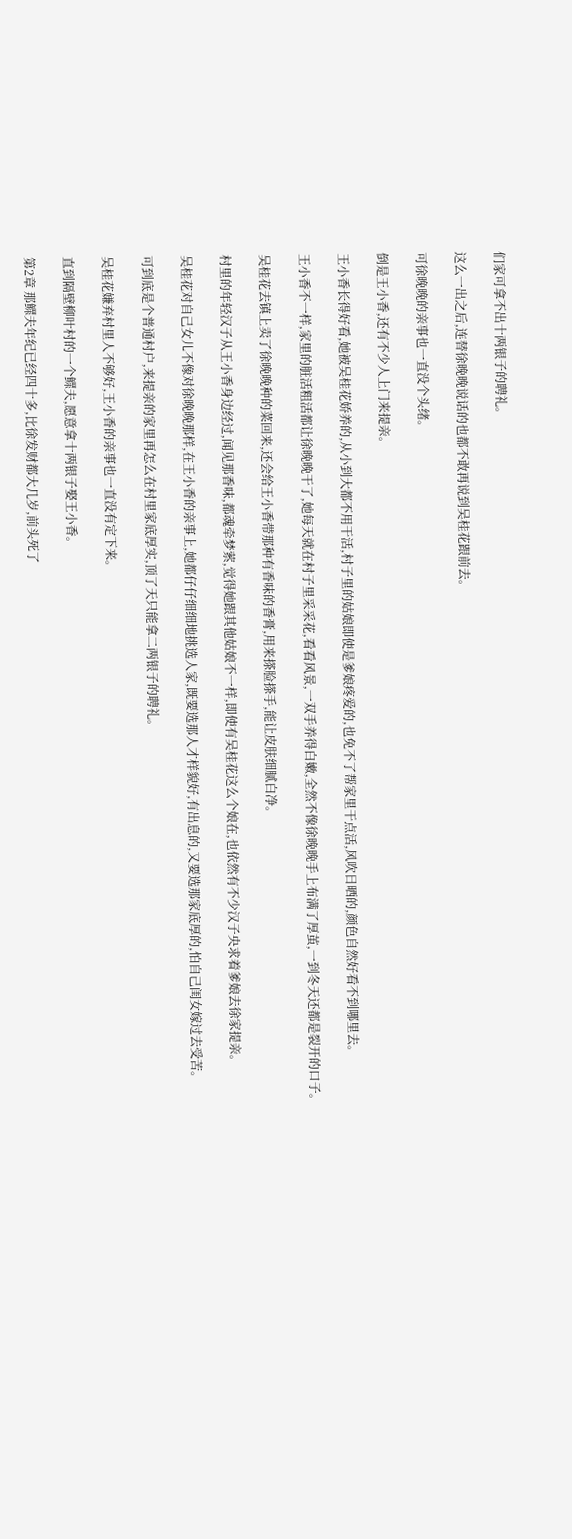们家可拿不出十两银子的聘礼。

这么一出之后,连替徐晚晚说话的也都不敢再说到吴桂花跟前去。

可徐晚晚的亲事也一直没个头绪。

倒是王小香,还有不少人上门来提亲。

王小香长得好看,她被吴桂花娇养的,从小到大都不用干活,村子里的姑娘即使是爹娘疼爱的,也免不了帮家里干点活,风吹日晒的,颜色自然好看不到哪里去。

王小香不一样,家里的脏活粗活都让徐晚晚干了,她每天就在村子里采采花,看看风景,一双手养得白嫩,全然不像徐晚晚手上布满了厚茧,一到冬天还都是裂开的口子。

吴桂花去镇上卖了徐晚晚种的菜回来,还会给王小香带那种有香味的香膏,用来搽脸搽手,能让皮肤细腻白净。

村里的年轻汉子从王小香身边经过,闻见那香味,都魂牵梦萦,觉得她跟其他姑娘不一样,即使有吴桂花这么个娘在,也依然有不少汉子央求着爹娘去徐家提亲。

吴桂花对自己女儿不像对徐晚晚那样,在王小香的亲事上,她都仔仔细细地挑选人家,既要选那人才样貌好,有出息的,又要选那家底厚的,怕自己闺女嫁过去受苦。

可到底是个普通村户,来提亲的家里再怎么在村里家底厚实,顶了天只能拿二两银子的聘礼。

吴桂花嫌弃村里人不够好,王小香的亲事也一直没有定下来。

直到隔壁柳叶村的一个鳏夫,愿意拿十两银子娶王小香。

第2章 那鳏夫年纪已经四十多,比徐发财都大几岁,前头死了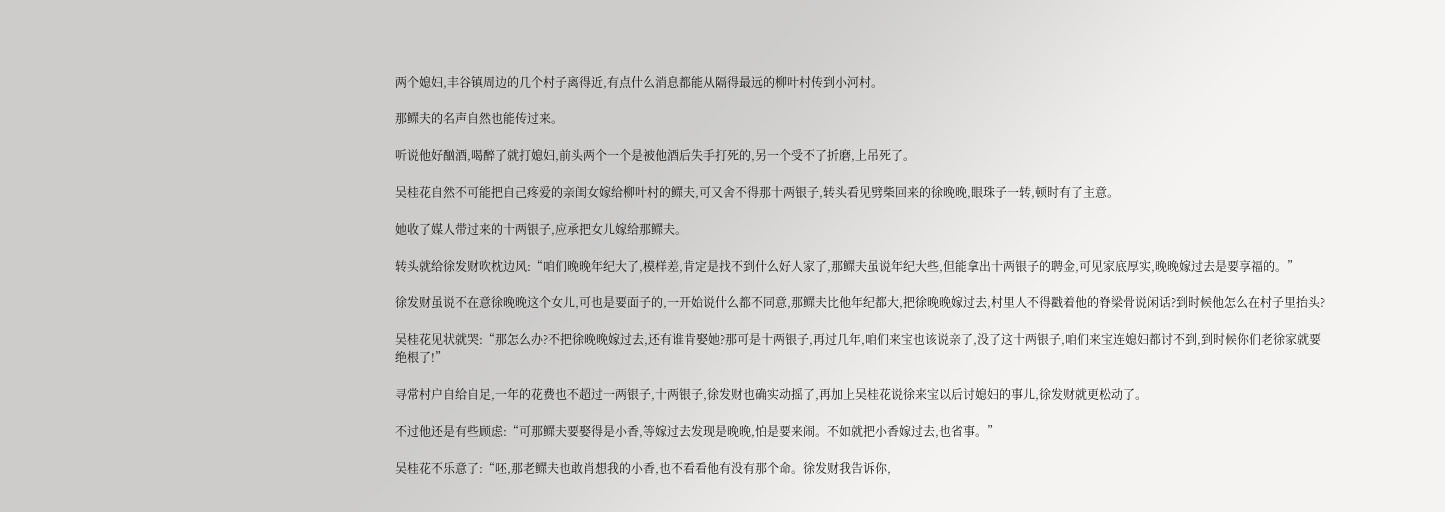两个媳妇,丰谷镇周边的几个村子离得近,有点什么消息都能从隔得最远的柳叶村传到小河村。

那鳏夫的名声自然也能传过来。

听说他好酗酒,喝醉了就打媳妇,前头两个一个是被他酒后失手打死的,另一个受不了折磨,上吊死了。

吴桂花自然不可能把自己疼爱的亲闺女嫁给柳叶村的鳏夫,可又舍不得那十两银子,转头看见劈柴回来的徐晚晚,眼珠子一转,顿时有了主意。

她收了媒人带过来的十两银子,应承把女儿嫁给那鳏夫。

转头就给徐发财吹枕边风:“咱们晚晚年纪大了,模样差,肯定是找不到什么好人家了,那鳏夫虽说年纪大些,但能拿出十两银子的聘金,可见家底厚实,晚晚嫁过去是要享福的。”

徐发财虽说不在意徐晚晚这个女儿,可也是要面子的,一开始说什么都不同意,那鳏夫比他年纪都大,把徐晚晚嫁过去,村里人不得戳着他的脊梁骨说闲话?到时候他怎么在村子里抬头?

吴桂花见状就哭:“那怎么办?不把徐晚晚嫁过去,还有谁肯娶她?那可是十两银子,再过几年,咱们来宝也该说亲了,没了这十两银子,咱们来宝连媳妇都讨不到,到时候你们老徐家就要绝根了!”

寻常村户自给自足,一年的花费也不超过一两银子,十两银子,徐发财也确实动摇了,再加上吴桂花说徐来宝以后讨媳妇的事儿,徐发财就更松动了。

不过他还是有些顾虑:“可那鳏夫要娶得是小香,等嫁过去发现是晚晚,怕是要来闹。不如就把小香嫁过去,也省事。”

吴桂花不乐意了:“呸,那老鳏夫也敢肖想我的小香,也不看看他有没有那个命。徐发财我告诉你,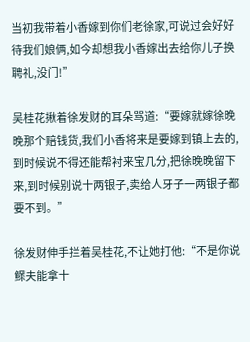当初我带着小香嫁到你们老徐家,可说过会好好待我们娘俩,如今却想我小香嫁出去给你儿子换聘礼,没门!”

吴桂花揪着徐发财的耳朵骂道:“要嫁就嫁徐晚晚那个赔钱货,我们小香将来是要嫁到镇上去的,到时候说不得还能帮衬来宝几分,把徐晚晚留下来,到时候别说十两银子,卖给人牙子一两银子都要不到。”

徐发财伸手拦着吴桂花,不让她打他:“不是你说鳏夫能拿十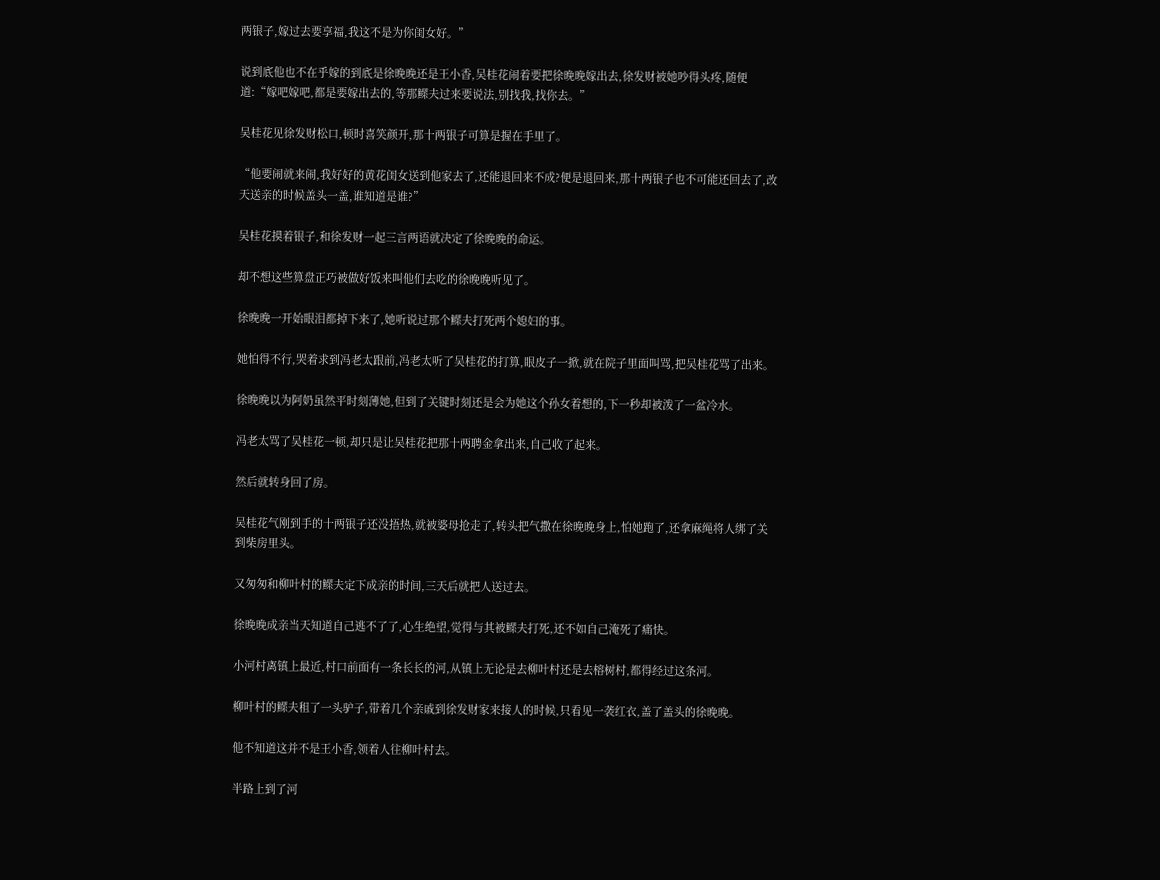两银子,嫁过去要享福,我这不是为你闺女好。”

说到底他也不在乎嫁的到底是徐晚晚还是王小香,吴桂花闹着要把徐晚晚嫁出去,徐发财被她吵得头疼,随便道:“嫁吧嫁吧,都是要嫁出去的,等那鳏夫过来要说法,别找我,找你去。”

吴桂花见徐发财松口,顿时喜笑颜开,那十两银子可算是握在手里了。

“他要闹就来闹,我好好的黄花闺女送到他家去了,还能退回来不成?便是退回来,那十两银子也不可能还回去了,改天送亲的时候盖头一盖,谁知道是谁?”

吴桂花摸着银子,和徐发财一起三言两语就决定了徐晚晚的命运。

却不想这些算盘正巧被做好饭来叫他们去吃的徐晚晚听见了。

徐晚晚一开始眼泪都掉下来了,她听说过那个鳏夫打死两个媳妇的事。

她怕得不行,哭着求到冯老太跟前,冯老太听了吴桂花的打算,眼皮子一掀,就在院子里面叫骂,把吴桂花骂了出来。

徐晚晚以为阿奶虽然平时刻薄她,但到了关键时刻还是会为她这个孙女着想的,下一秒却被泼了一盆冷水。

冯老太骂了吴桂花一顿,却只是让吴桂花把那十两聘金拿出来,自己收了起来。

然后就转身回了房。

吴桂花气刚到手的十两银子还没捂热,就被婆母抢走了,转头把气撒在徐晚晚身上,怕她跑了,还拿麻绳将人绑了关到柴房里头。

又匆匆和柳叶村的鳏夫定下成亲的时间,三天后就把人送过去。

徐晚晚成亲当天知道自己逃不了了,心生绝望,觉得与其被鳏夫打死,还不如自己淹死了痛快。

小河村离镇上最近,村口前面有一条长长的河,从镇上无论是去柳叶村还是去榕树村,都得经过这条河。

柳叶村的鳏夫租了一头驴子,带着几个亲戚到徐发财家来接人的时候,只看见一袭红衣,盖了盖头的徐晚晚。

他不知道这并不是王小香,领着人往柳叶村去。

半路上到了河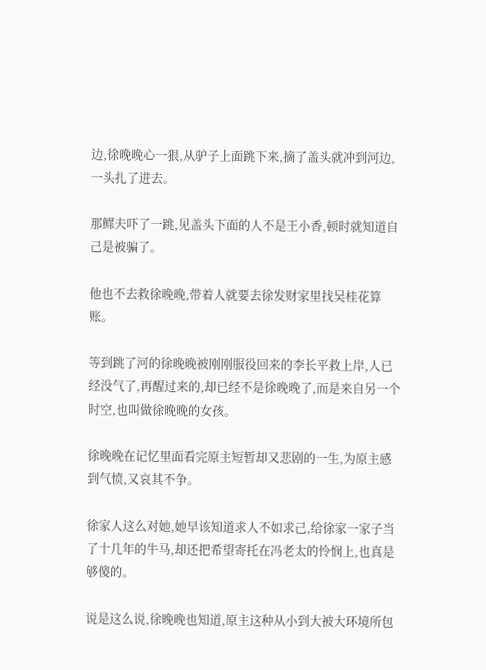边,徐晚晚心一狠,从驴子上面跳下来,摘了盖头就冲到河边,一头扎了进去。

那鳏夫吓了一跳,见盖头下面的人不是王小香,顿时就知道自己是被骗了。

他也不去救徐晚晚,带着人就要去徐发财家里找吴桂花算账。

等到跳了河的徐晚晚被刚刚服役回来的李长平救上岸,人已经没气了,再醒过来的,却已经不是徐晚晚了,而是来自另一个时空,也叫做徐晚晚的女孩。

徐晚晚在记忆里面看完原主短暂却又悲剧的一生,为原主感到气愤,又哀其不争。

徐家人这么对她,她早该知道求人不如求己,给徐家一家子当了十几年的牛马,却还把希望寄托在冯老太的怜悯上,也真是够傻的。

说是这么说,徐晚晚也知道,原主这种从小到大被大环境所包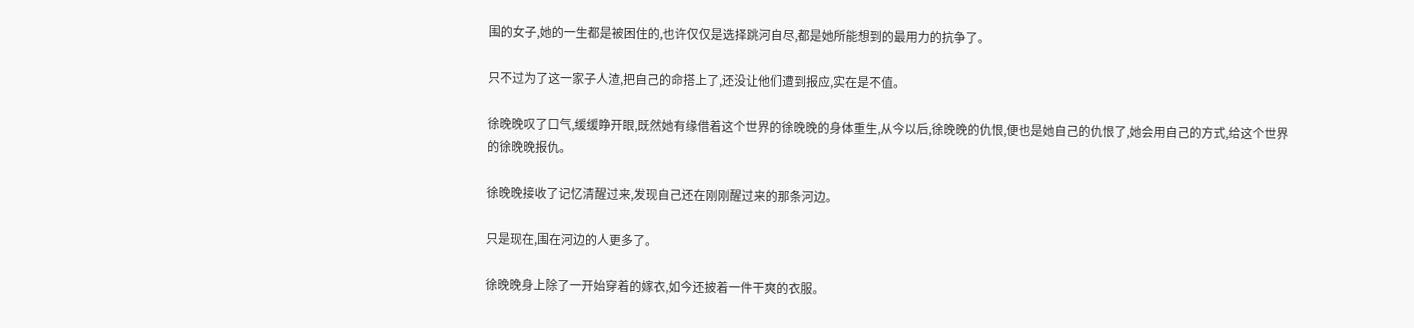围的女子,她的一生都是被困住的,也许仅仅是选择跳河自尽,都是她所能想到的最用力的抗争了。

只不过为了这一家子人渣,把自己的命搭上了,还没让他们遭到报应,实在是不值。

徐晚晚叹了口气,缓缓睁开眼,既然她有缘借着这个世界的徐晚晚的身体重生,从今以后,徐晚晚的仇恨,便也是她自己的仇恨了,她会用自己的方式,给这个世界的徐晚晚报仇。

徐晚晚接收了记忆清醒过来,发现自己还在刚刚醒过来的那条河边。

只是现在,围在河边的人更多了。

徐晚晚身上除了一开始穿着的嫁衣,如今还披着一件干爽的衣服。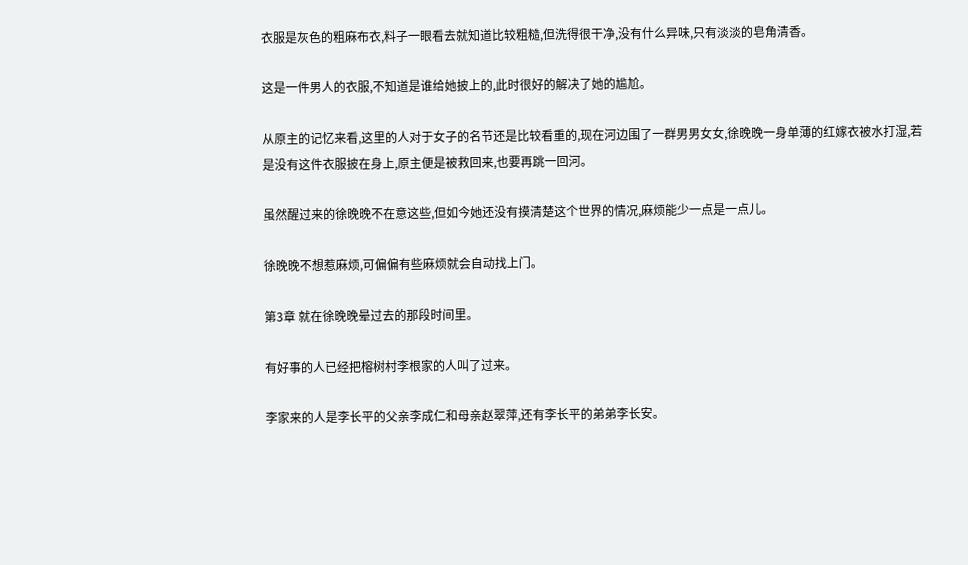衣服是灰色的粗麻布衣,料子一眼看去就知道比较粗糙,但洗得很干净,没有什么异味,只有淡淡的皂角清香。

这是一件男人的衣服,不知道是谁给她披上的,此时很好的解决了她的尴尬。

从原主的记忆来看,这里的人对于女子的名节还是比较看重的,现在河边围了一群男男女女,徐晚晚一身单薄的红嫁衣被水打湿,若是没有这件衣服披在身上,原主便是被救回来,也要再跳一回河。

虽然醒过来的徐晚晚不在意这些,但如今她还没有摸清楚这个世界的情况,麻烦能少一点是一点儿。

徐晚晚不想惹麻烦,可偏偏有些麻烦就会自动找上门。

第3章 就在徐晚晚晕过去的那段时间里。

有好事的人已经把榕树村李根家的人叫了过来。

李家来的人是李长平的父亲李成仁和母亲赵翠萍,还有李长平的弟弟李长安。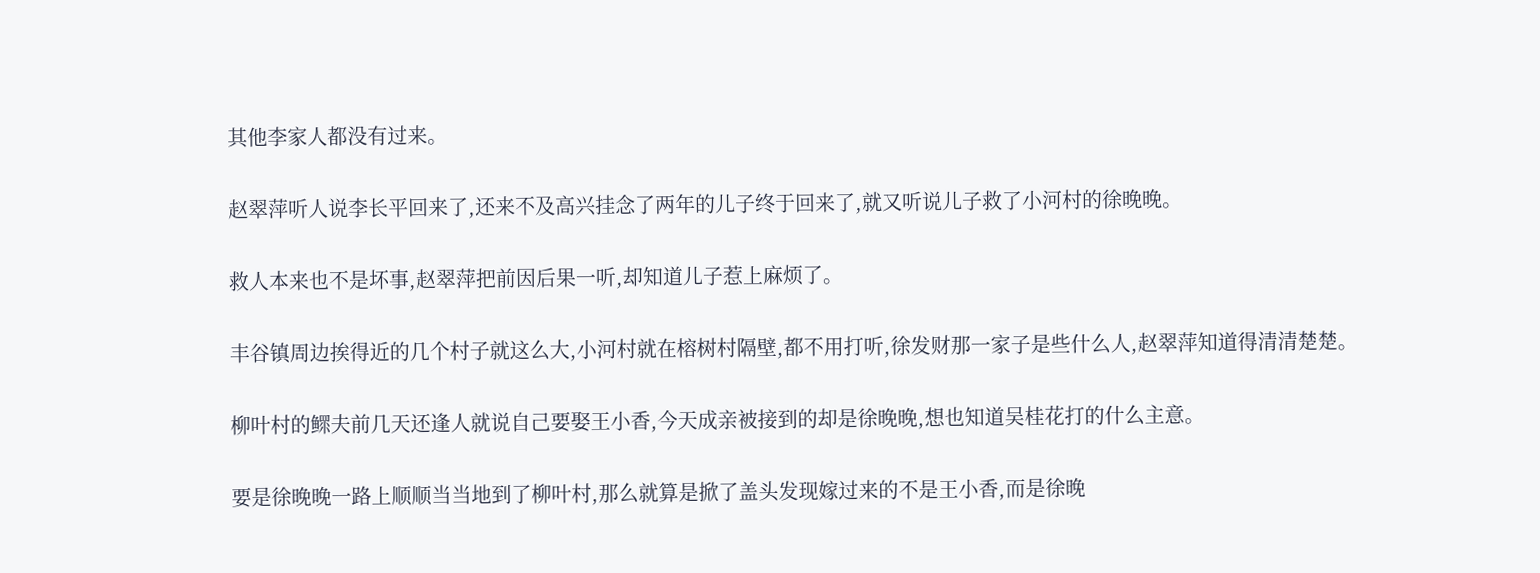其他李家人都没有过来。

赵翠萍听人说李长平回来了,还来不及高兴挂念了两年的儿子终于回来了,就又听说儿子救了小河村的徐晚晚。

救人本来也不是坏事,赵翠萍把前因后果一听,却知道儿子惹上麻烦了。

丰谷镇周边挨得近的几个村子就这么大,小河村就在榕树村隔壁,都不用打听,徐发财那一家子是些什么人,赵翠萍知道得清清楚楚。

柳叶村的鳏夫前几天还逢人就说自己要娶王小香,今天成亲被接到的却是徐晚晚,想也知道吴桂花打的什么主意。

要是徐晚晚一路上顺顺当当地到了柳叶村,那么就算是掀了盖头发现嫁过来的不是王小香,而是徐晚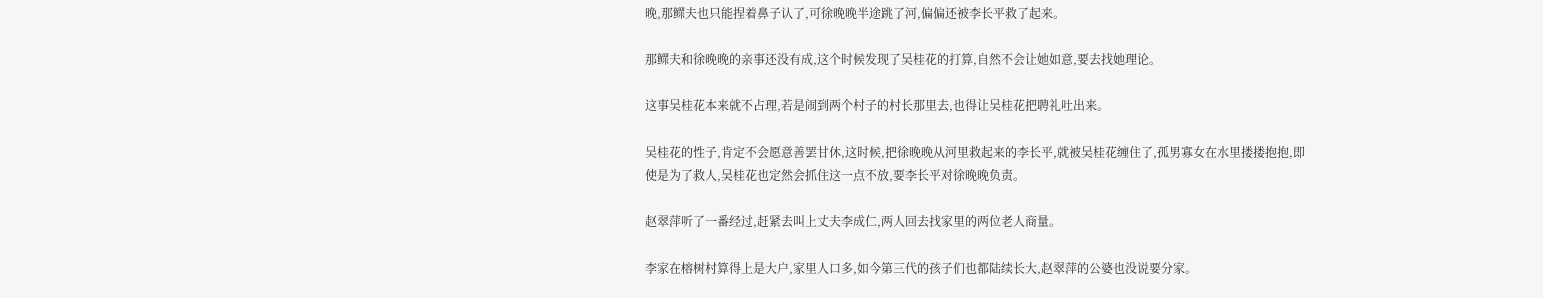晚,那鳏夫也只能捏着鼻子认了,可徐晚晚半途跳了河,偏偏还被李长平救了起来。

那鳏夫和徐晚晚的亲事还没有成,这个时候发现了吴桂花的打算,自然不会让她如意,要去找她理论。

这事吴桂花本来就不占理,若是闹到两个村子的村长那里去,也得让吴桂花把聘礼吐出来。

吴桂花的性子,肯定不会愿意善罢甘休,这时候,把徐晚晚从河里救起来的李长平,就被吴桂花缠住了,孤男寡女在水里搂搂抱抱,即使是为了救人,吴桂花也定然会抓住这一点不放,要李长平对徐晚晚负责。

赵翠萍听了一番经过,赶紧去叫上丈夫李成仁,两人回去找家里的两位老人商量。

李家在榕树村算得上是大户,家里人口多,如今第三代的孩子们也都陆续长大,赵翠萍的公婆也没说要分家。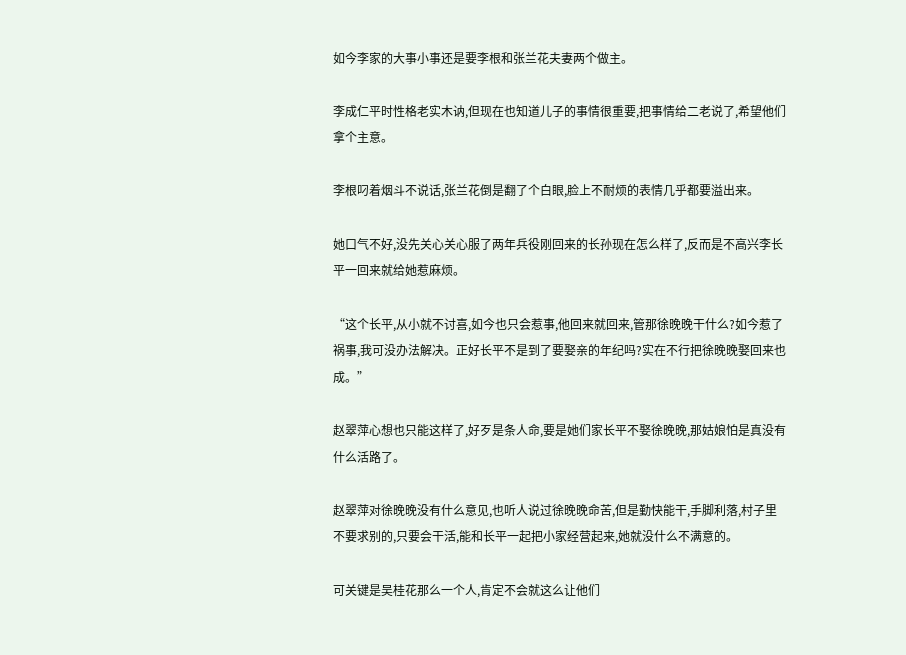如今李家的大事小事还是要李根和张兰花夫妻两个做主。

李成仁平时性格老实木讷,但现在也知道儿子的事情很重要,把事情给二老说了,希望他们拿个主意。

李根叼着烟斗不说话,张兰花倒是翻了个白眼,脸上不耐烦的表情几乎都要溢出来。

她口气不好,没先关心关心服了两年兵役刚回来的长孙现在怎么样了,反而是不高兴李长平一回来就给她惹麻烦。

“这个长平,从小就不讨喜,如今也只会惹事,他回来就回来,管那徐晚晚干什么?如今惹了祸事,我可没办法解决。正好长平不是到了要娶亲的年纪吗?实在不行把徐晚晚娶回来也成。”

赵翠萍心想也只能这样了,好歹是条人命,要是她们家长平不娶徐晚晚,那姑娘怕是真没有什么活路了。

赵翠萍对徐晚晚没有什么意见,也听人说过徐晚晚命苦,但是勤快能干,手脚利落,村子里不要求别的,只要会干活,能和长平一起把小家经营起来,她就没什么不满意的。

可关键是吴桂花那么一个人,肯定不会就这么让他们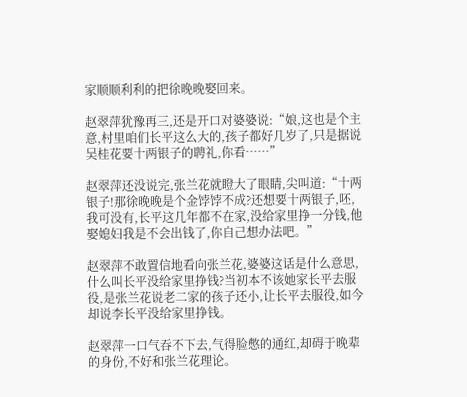家顺顺利利的把徐晚晚娶回来。

赵翠萍犹豫再三,还是开口对婆婆说:“娘,这也是个主意,村里咱们长平这么大的,孩子都好几岁了,只是据说吴桂花要十两银子的聘礼,你看……”

赵翠萍还没说完,张兰花就瞪大了眼睛,尖叫道:“十两银子!那徐晚晚是个金饽饽不成?还想要十两银子,呸,我可没有,长平这几年都不在家,没给家里挣一分钱,他娶媳妇我是不会出钱了,你自己想办法吧。”

赵翠萍不敢置信地看向张兰花,婆婆这话是什么意思,什么叫长平没给家里挣钱?当初本不该她家长平去服役,是张兰花说老二家的孩子还小,让长平去服役,如今却说李长平没给家里挣钱。

赵翠萍一口气吞不下去,气得脸憋的通红,却碍于晚辈的身份,不好和张兰花理论。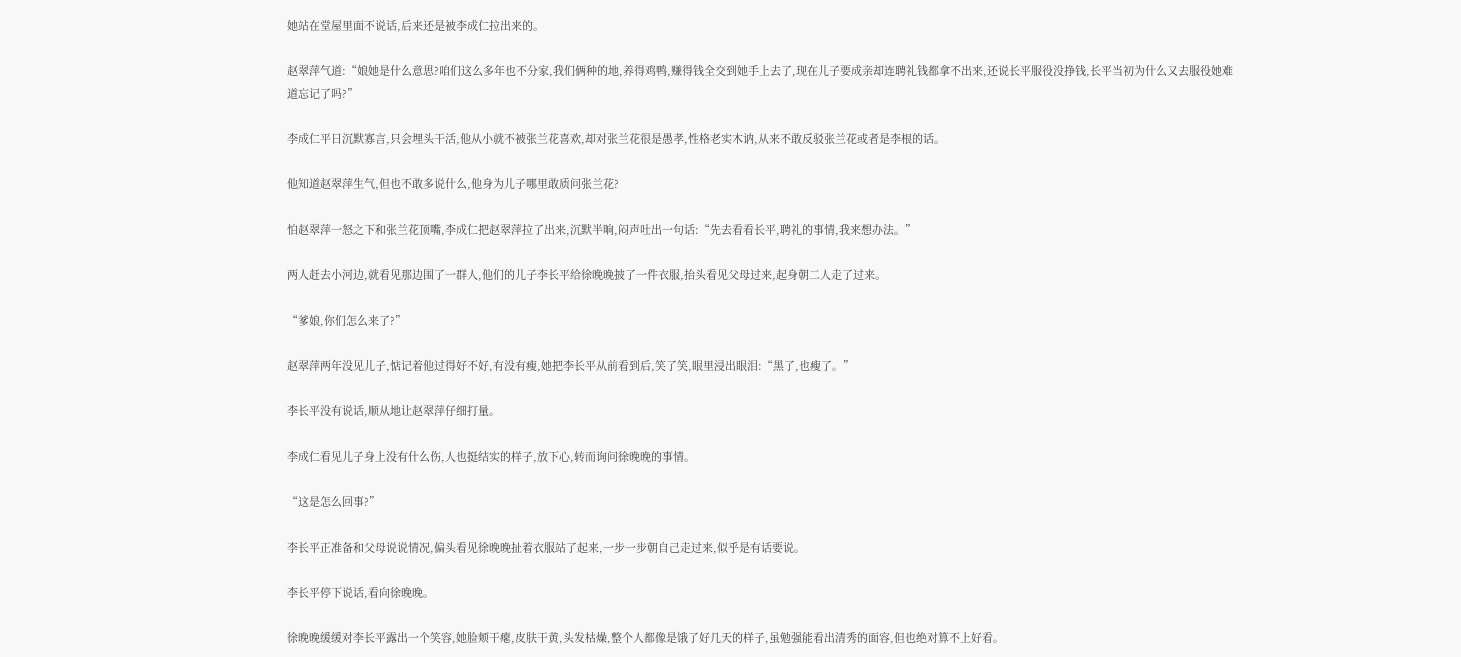她站在堂屋里面不说话,后来还是被李成仁拉出来的。

赵翠萍气道:“娘她是什么意思?咱们这么多年也不分家,我们俩种的地,养得鸡鸭,赚得钱全交到她手上去了,现在儿子要成亲却连聘礼钱都拿不出来,还说长平服役没挣钱,长平当初为什么又去服役她难道忘记了吗?”

李成仁平日沉默寡言,只会埋头干活,他从小就不被张兰花喜欢,却对张兰花很是愚孝,性格老实木讷,从来不敢反驳张兰花或者是李根的话。

他知道赵翠萍生气,但也不敢多说什么,他身为儿子哪里敢质问张兰花?

怕赵翠萍一怒之下和张兰花顶嘴,李成仁把赵翠萍拉了出来,沉默半晌,闷声吐出一句话:“先去看看长平,聘礼的事情,我来想办法。”

两人赶去小河边,就看见那边围了一群人,他们的儿子李长平给徐晚晚披了一件衣服,抬头看见父母过来,起身朝二人走了过来。

“爹娘,你们怎么来了?”

赵翠萍两年没见儿子,惦记着他过得好不好,有没有瘦,她把李长平从前看到后,笑了笑,眼里浸出眼泪:“黑了,也瘦了。”

李长平没有说话,顺从地让赵翠萍仔细打量。

李成仁看见儿子身上没有什么伤,人也挺结实的样子,放下心,转而询问徐晚晚的事情。

“这是怎么回事?”

李长平正准备和父母说说情况,偏头看见徐晚晚扯着衣服站了起来,一步一步朝自己走过来,似乎是有话要说。

李长平停下说话,看向徐晚晚。

徐晚晚缓缓对李长平露出一个笑容,她脸颊干瘪,皮肤干黄,头发枯燥,整个人都像是饿了好几天的样子,虽勉强能看出清秀的面容,但也绝对算不上好看。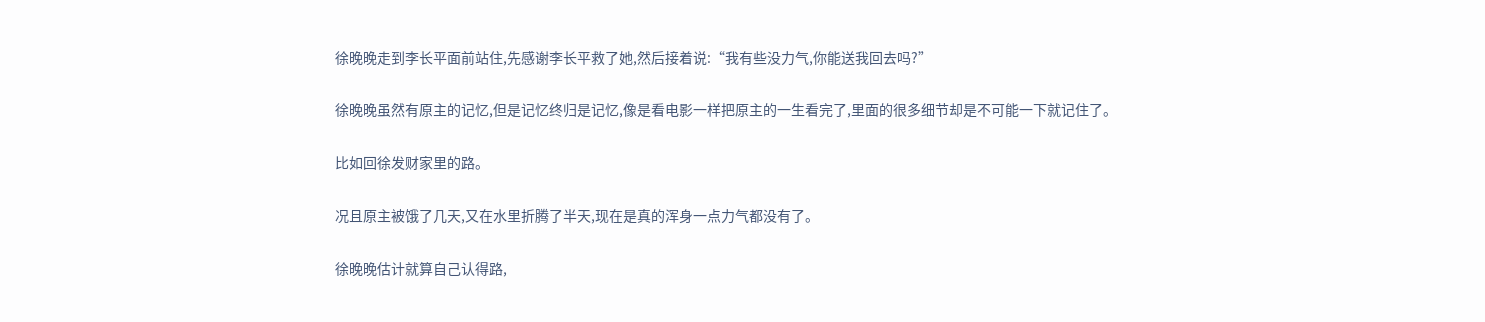徐晚晚走到李长平面前站住,先感谢李长平救了她,然后接着说:“我有些没力气,你能送我回去吗?”

徐晚晚虽然有原主的记忆,但是记忆终归是记忆,像是看电影一样把原主的一生看完了,里面的很多细节却是不可能一下就记住了。

比如回徐发财家里的路。

况且原主被饿了几天,又在水里折腾了半天,现在是真的浑身一点力气都没有了。

徐晚晚估计就算自己认得路,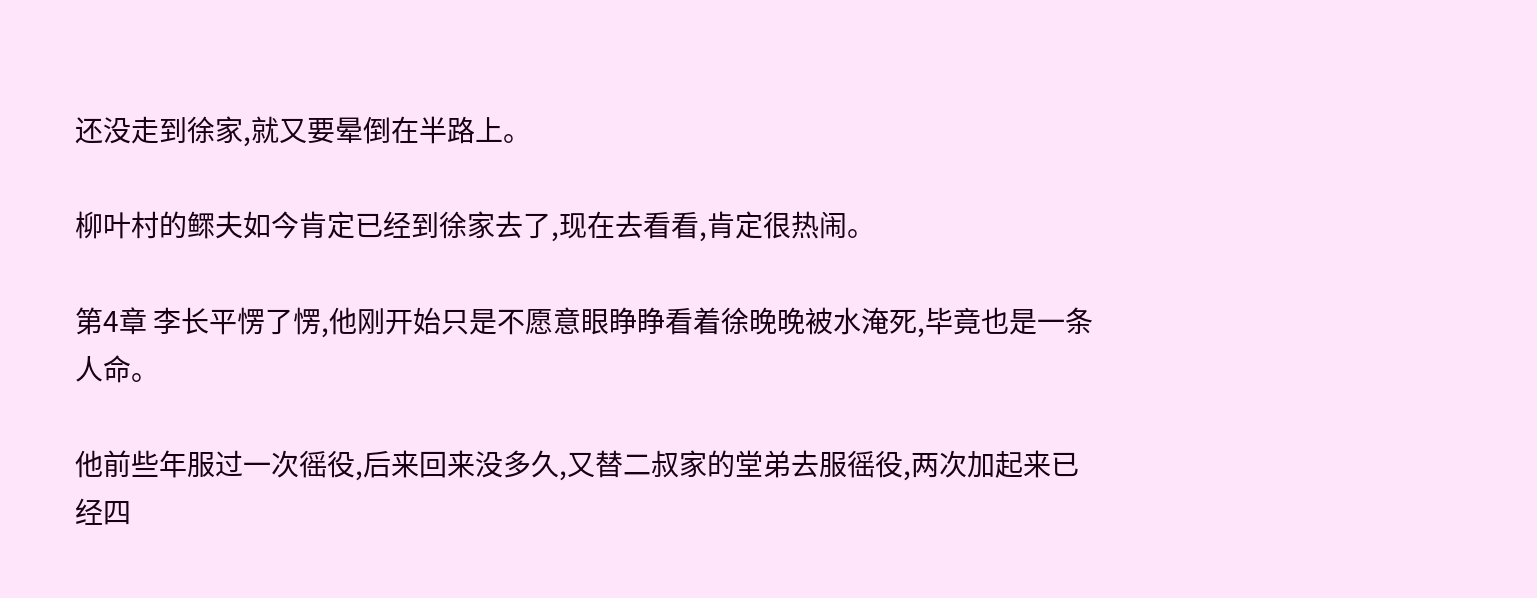还没走到徐家,就又要晕倒在半路上。

柳叶村的鳏夫如今肯定已经到徐家去了,现在去看看,肯定很热闹。

第4章 李长平愣了愣,他刚开始只是不愿意眼睁睁看着徐晚晚被水淹死,毕竟也是一条人命。

他前些年服过一次徭役,后来回来没多久,又替二叔家的堂弟去服徭役,两次加起来已经四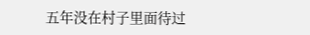五年没在村子里面待过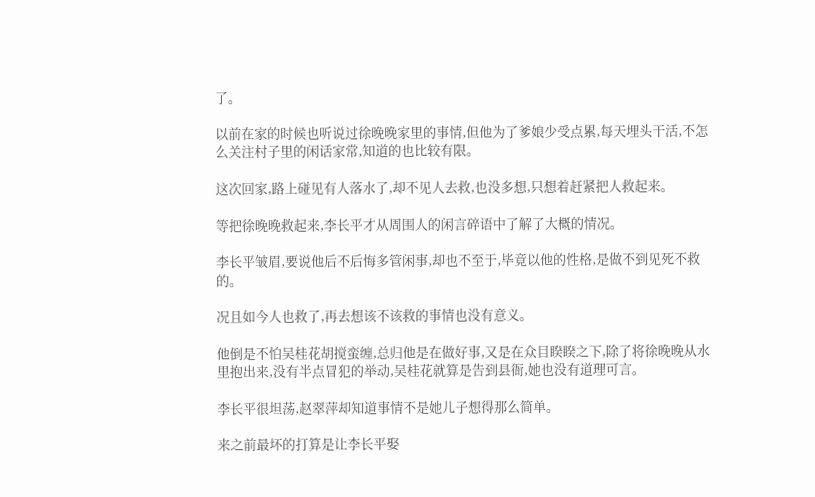了。

以前在家的时候也听说过徐晚晚家里的事情,但他为了爹娘少受点累,每天埋头干活,不怎么关注村子里的闲话家常,知道的也比较有限。

这次回家,路上碰见有人落水了,却不见人去救,也没多想,只想着赶紧把人救起来。

等把徐晚晚救起来,李长平才从周围人的闲言碎语中了解了大概的情况。

李长平皱眉,要说他后不后悔多管闲事,却也不至于,毕竟以他的性格,是做不到见死不救的。

况且如今人也救了,再去想该不该救的事情也没有意义。

他倒是不怕吴桂花胡搅蛮缠,总归他是在做好事,又是在众目睽睽之下,除了将徐晚晚从水里抱出来,没有半点冒犯的举动,吴桂花就算是告到县衙,她也没有道理可言。

李长平很坦荡,赵翠萍却知道事情不是她儿子想得那么简单。

来之前最坏的打算是让李长平娶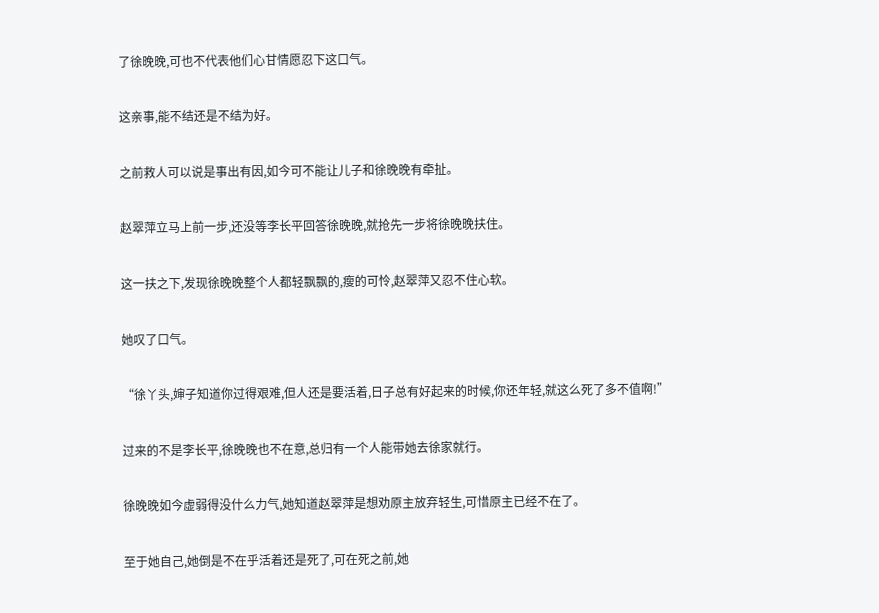了徐晚晚,可也不代表他们心甘情愿忍下这口气。

这亲事,能不结还是不结为好。

之前救人可以说是事出有因,如今可不能让儿子和徐晚晚有牵扯。

赵翠萍立马上前一步,还没等李长平回答徐晚晚,就抢先一步将徐晚晚扶住。

这一扶之下,发现徐晚晚整个人都轻飘飘的,瘦的可怜,赵翠萍又忍不住心软。

她叹了口气。

“徐丫头,婶子知道你过得艰难,但人还是要活着,日子总有好起来的时候,你还年轻,就这么死了多不值啊!”

过来的不是李长平,徐晚晚也不在意,总归有一个人能带她去徐家就行。

徐晚晚如今虚弱得没什么力气,她知道赵翠萍是想劝原主放弃轻生,可惜原主已经不在了。

至于她自己,她倒是不在乎活着还是死了,可在死之前,她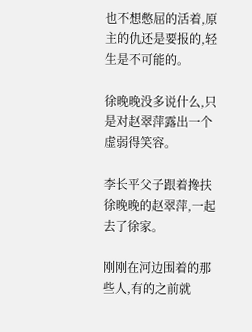也不想憋屈的活着,原主的仇还是要报的,轻生是不可能的。

徐晚晚没多说什么,只是对赵翠萍露出一个虚弱得笑容。

李长平父子跟着搀扶徐晚晚的赵翠萍,一起去了徐家。

刚刚在河边围着的那些人,有的之前就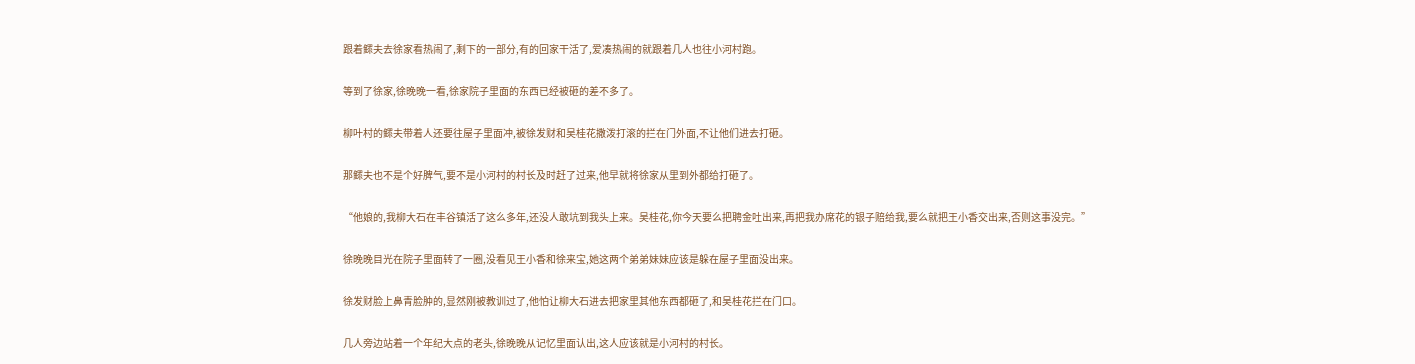跟着鳏夫去徐家看热闹了,剩下的一部分,有的回家干活了,爱凑热闹的就跟着几人也往小河村跑。

等到了徐家,徐晚晚一看,徐家院子里面的东西已经被砸的差不多了。

柳叶村的鳏夫带着人还要往屋子里面冲,被徐发财和吴桂花撒泼打滚的拦在门外面,不让他们进去打砸。

那鳏夫也不是个好脾气,要不是小河村的村长及时赶了过来,他早就将徐家从里到外都给打砸了。

“他娘的,我柳大石在丰谷镇活了这么多年,还没人敢坑到我头上来。吴桂花,你今天要么把聘金吐出来,再把我办席花的银子赔给我,要么就把王小香交出来,否则这事没完。”

徐晚晚目光在院子里面转了一圈,没看见王小香和徐来宝,她这两个弟弟妹妹应该是躲在屋子里面没出来。

徐发财脸上鼻青脸肿的,显然刚被教训过了,他怕让柳大石进去把家里其他东西都砸了,和吴桂花拦在门口。

几人旁边站着一个年纪大点的老头,徐晚晚从记忆里面认出,这人应该就是小河村的村长。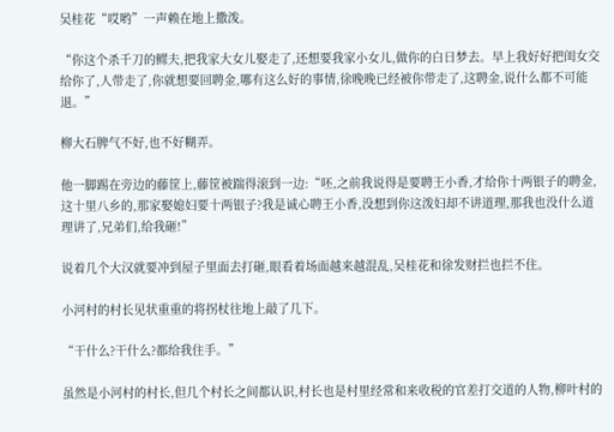吴桂花“哎哟”一声赖在地上撒泼。

“你这个杀千刀的鳏夫,把我家大女儿娶走了,还想要我家小女儿,做你的白日梦去。早上我好好把闺女交给你了,人带走了,你就想要回聘金,哪有这么好的事情,徐晚晚已经被你带走了,这聘金,说什么都不可能退。”

柳大石脾气不好,也不好糊弄。

他一脚踢在旁边的藤筐上,藤筐被踹得滚到一边:“呸,之前我说得是要聘王小香,才给你十两银子的聘金,这十里八乡的,那家娶媳妇要十两银子?我是诚心聘王小香,没想到你这泼妇却不讲道理,那我也没什么道理讲了,兄弟们,给我砸!”

说着几个大汉就要冲到屋子里面去打砸,眼看着场面越来越混乱,吴桂花和徐发财拦也拦不住。

小河村的村长见状重重的将拐杖往地上敲了几下。

“干什么?干什么?都给我住手。”

虽然是小河村的村长,但几个村长之间都认识,村长也是村里经常和来收税的官差打交道的人物,柳叶村的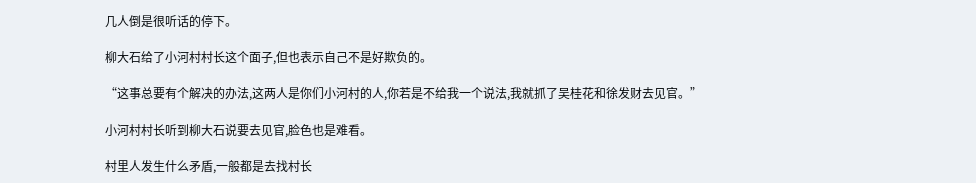几人倒是很听话的停下。

柳大石给了小河村村长这个面子,但也表示自己不是好欺负的。

“这事总要有个解决的办法,这两人是你们小河村的人,你若是不给我一个说法,我就抓了吴桂花和徐发财去见官。”

小河村村长听到柳大石说要去见官,脸色也是难看。

村里人发生什么矛盾,一般都是去找村长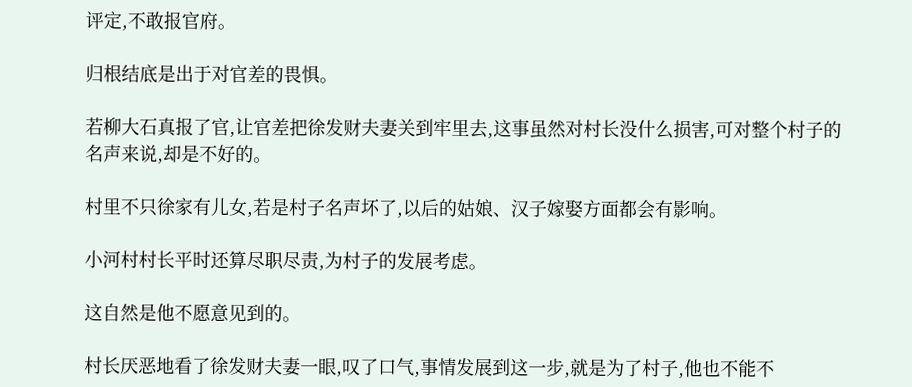评定,不敢报官府。

归根结底是出于对官差的畏惧。

若柳大石真报了官,让官差把徐发财夫妻关到牢里去,这事虽然对村长没什么损害,可对整个村子的名声来说,却是不好的。

村里不只徐家有儿女,若是村子名声坏了,以后的姑娘、汉子嫁娶方面都会有影响。

小河村村长平时还算尽职尽责,为村子的发展考虑。

这自然是他不愿意见到的。

村长厌恶地看了徐发财夫妻一眼,叹了口气,事情发展到这一步,就是为了村子,他也不能不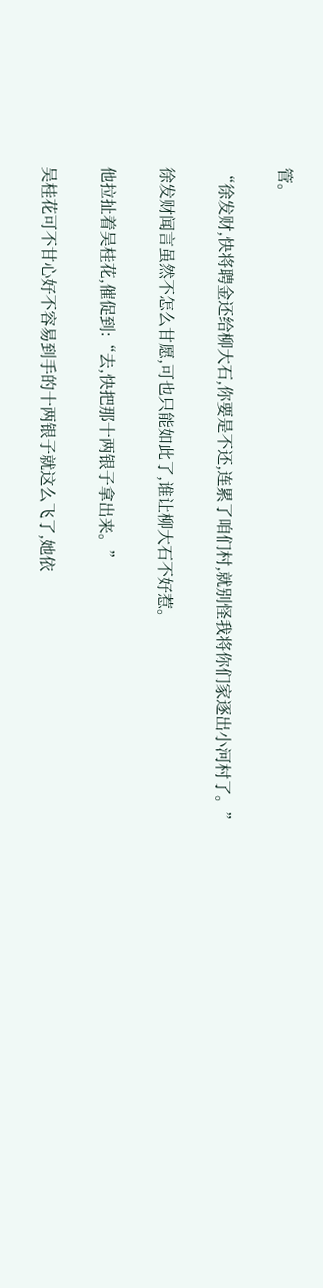管。

“徐发财,快将聘金还给柳大石,你要是不还,连累了咱们村,就别怪我将你们家逐出小河村了。”

徐发财闻言虽然不怎么甘愿,可也只能如此了,谁让柳大石不好惹。

他拉扯着吴桂花,催促到:“去,快把那十两银子拿出来。”

吴桂花可不甘心好不容易到手的十两银子就这么飞了,她依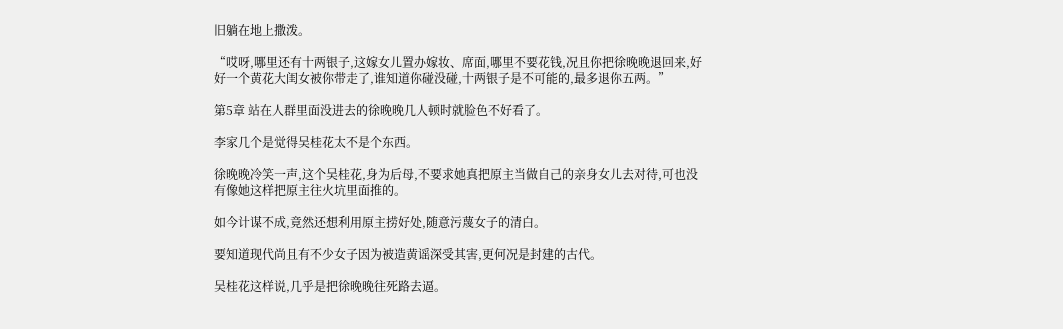旧躺在地上撒泼。

“哎呀,哪里还有十两银子,这嫁女儿置办嫁妆、席面,哪里不要花钱,况且你把徐晚晚退回来,好好一个黄花大闺女被你带走了,谁知道你碰没碰,十两银子是不可能的,最多退你五两。”

第5章 站在人群里面没进去的徐晚晚几人顿时就脸色不好看了。

李家几个是觉得吴桂花太不是个东西。

徐晚晚冷笑一声,这个吴桂花,身为后母,不要求她真把原主当做自己的亲身女儿去对待,可也没有像她这样把原主往火坑里面推的。

如今计谋不成,竟然还想利用原主捞好处,随意污蔑女子的清白。

要知道现代尚且有不少女子因为被造黄谣深受其害,更何况是封建的古代。

吴桂花这样说,几乎是把徐晚晚往死路去逼。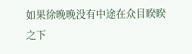如果徐晚晚没有中途在众目睽睽之下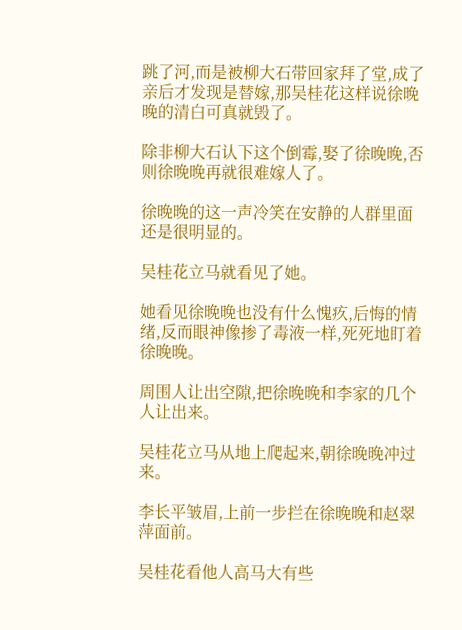跳了河,而是被柳大石带回家拜了堂,成了亲后才发现是替嫁,那吴桂花这样说徐晚晚的清白可真就毁了。

除非柳大石认下这个倒霉,娶了徐晚晚,否则徐晚晚再就很难嫁人了。

徐晚晚的这一声冷笑在安静的人群里面还是很明显的。

吴桂花立马就看见了她。

她看见徐晚晚也没有什么愧疚,后悔的情绪,反而眼神像掺了毒液一样,死死地盯着徐晚晚。

周围人让出空隙,把徐晚晚和李家的几个人让出来。

吴桂花立马从地上爬起来,朝徐晚晚冲过来。

李长平皱眉,上前一步拦在徐晚晚和赵翠萍面前。

吴桂花看他人高马大有些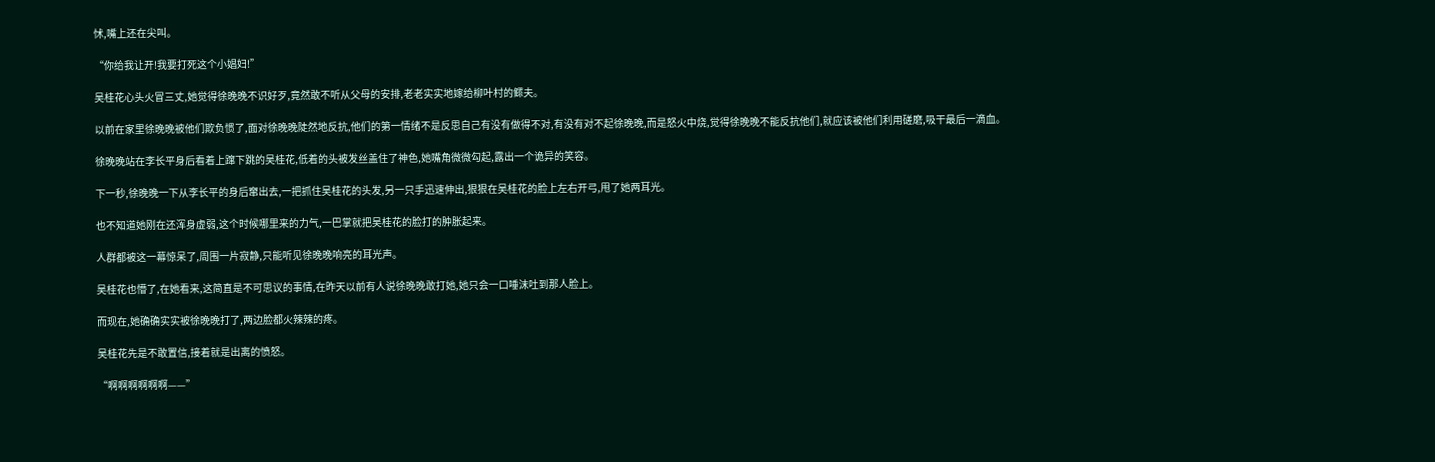怵,嘴上还在尖叫。

“你给我让开!我要打死这个小娼妇!”

吴桂花心头火冒三丈,她觉得徐晚晚不识好歹,竟然敢不听从父母的安排,老老实实地嫁给柳叶村的鳏夫。

以前在家里徐晚晚被他们欺负惯了,面对徐晚晚陡然地反抗,他们的第一情绪不是反思自己有没有做得不对,有没有对不起徐晚晚,而是怒火中烧,觉得徐晚晚不能反抗他们,就应该被他们利用磋磨,吸干最后一滴血。

徐晚晚站在李长平身后看着上蹿下跳的吴桂花,低着的头被发丝盖住了神色,她嘴角微微勾起,露出一个诡异的笑容。

下一秒,徐晚晚一下从李长平的身后窜出去,一把抓住吴桂花的头发,另一只手迅速伸出,狠狠在吴桂花的脸上左右开弓,甩了她两耳光。

也不知道她刚在还浑身虚弱,这个时候哪里来的力气,一巴掌就把吴桂花的脸打的肿胀起来。

人群都被这一幕惊呆了,周围一片寂静,只能听见徐晚晚响亮的耳光声。

吴桂花也懵了,在她看来,这简直是不可思议的事情,在昨天以前有人说徐晚晚敢打她,她只会一口唾沫吐到那人脸上。

而现在,她确确实实被徐晚晚打了,两边脸都火辣辣的疼。

吴桂花先是不敢置信,接着就是出离的愤怒。

“啊啊啊啊啊啊——”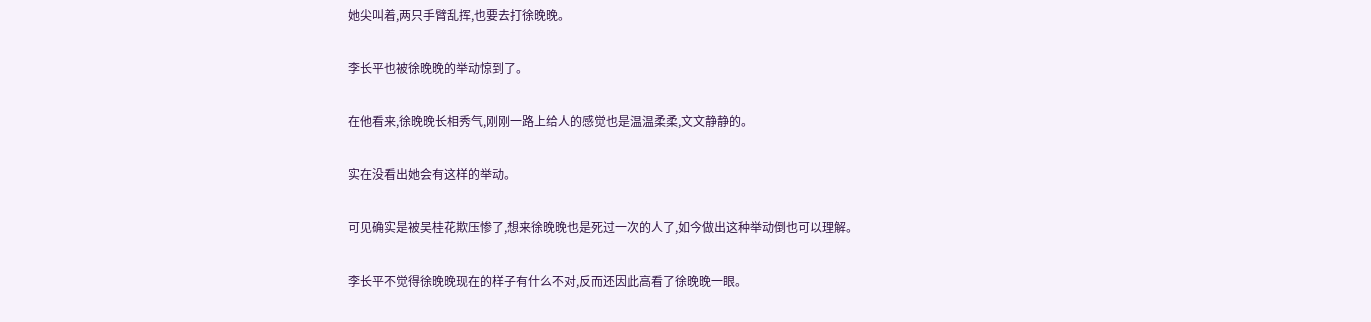她尖叫着,两只手臂乱挥,也要去打徐晚晚。

李长平也被徐晚晚的举动惊到了。

在他看来,徐晚晚长相秀气,刚刚一路上给人的感觉也是温温柔柔,文文静静的。

实在没看出她会有这样的举动。

可见确实是被吴桂花欺压惨了,想来徐晚晚也是死过一次的人了,如今做出这种举动倒也可以理解。

李长平不觉得徐晚晚现在的样子有什么不对,反而还因此高看了徐晚晚一眼。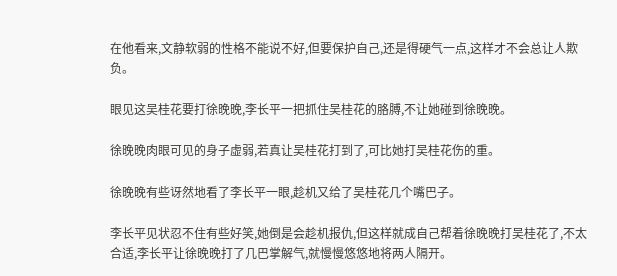在他看来,文静软弱的性格不能说不好,但要保护自己,还是得硬气一点,这样才不会总让人欺负。

眼见这吴桂花要打徐晚晚,李长平一把抓住吴桂花的胳膊,不让她碰到徐晚晚。

徐晚晚肉眼可见的身子虚弱,若真让吴桂花打到了,可比她打吴桂花伤的重。

徐晚晚有些讶然地看了李长平一眼,趁机又给了吴桂花几个嘴巴子。

李长平见状忍不住有些好笑,她倒是会趁机报仇,但这样就成自己帮着徐晚晚打吴桂花了,不太合适,李长平让徐晚晚打了几巴掌解气,就慢慢悠悠地将两人隔开。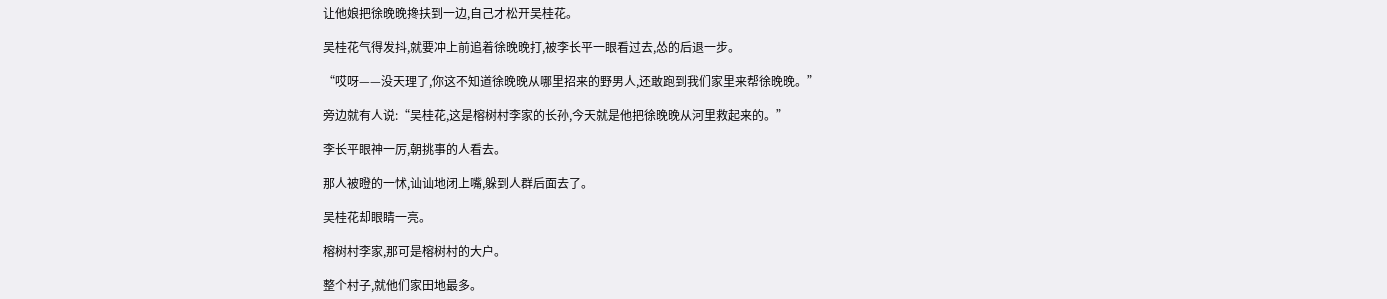让他娘把徐晚晚搀扶到一边,自己才松开吴桂花。

吴桂花气得发抖,就要冲上前追着徐晚晚打,被李长平一眼看过去,怂的后退一步。

“哎呀——没天理了,你这不知道徐晚晚从哪里招来的野男人,还敢跑到我们家里来帮徐晚晚。”

旁边就有人说:“吴桂花,这是榕树村李家的长孙,今天就是他把徐晚晚从河里救起来的。”

李长平眼神一厉,朝挑事的人看去。

那人被瞪的一怵,讪讪地闭上嘴,躲到人群后面去了。

吴桂花却眼睛一亮。

榕树村李家,那可是榕树村的大户。

整个村子,就他们家田地最多。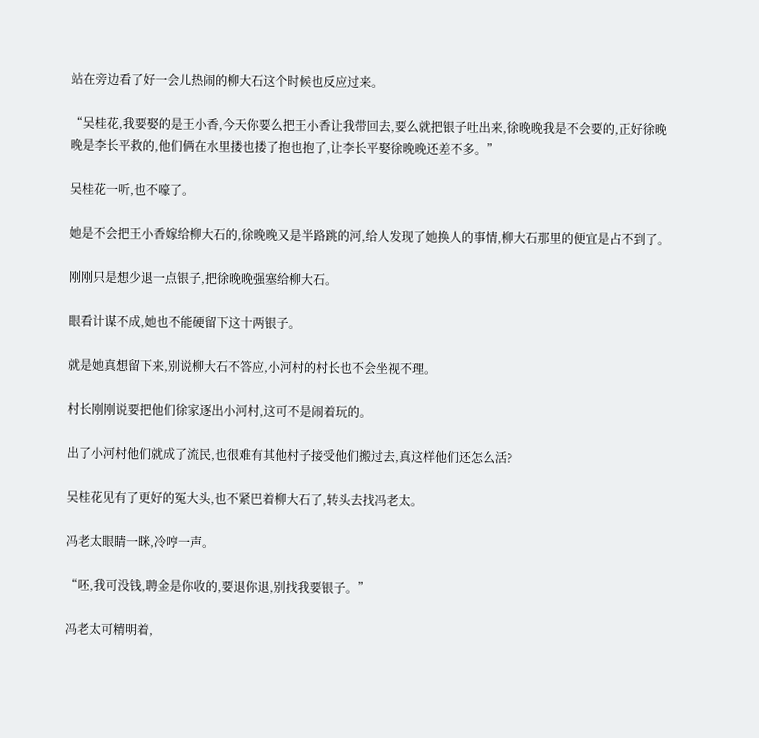站在旁边看了好一会儿热闹的柳大石这个时候也反应过来。

“吴桂花,我要娶的是王小香,今天你要么把王小香让我带回去,要么就把银子吐出来,徐晚晚我是不会要的,正好徐晚晚是李长平救的,他们俩在水里搂也搂了抱也抱了,让李长平娶徐晚晚还差不多。”

吴桂花一听,也不嚎了。

她是不会把王小香嫁给柳大石的,徐晚晚又是半路跳的河,给人发现了她换人的事情,柳大石那里的便宜是占不到了。

刚刚只是想少退一点银子,把徐晚晚强塞给柳大石。

眼看计谋不成,她也不能硬留下这十两银子。

就是她真想留下来,别说柳大石不答应,小河村的村长也不会坐视不理。

村长刚刚说要把他们徐家逐出小河村,这可不是闹着玩的。

出了小河村他们就成了流民,也很难有其他村子接受他们搬过去,真这样他们还怎么活?

吴桂花见有了更好的冤大头,也不紧巴着柳大石了,转头去找冯老太。

冯老太眼睛一眯,冷哼一声。

“呸,我可没钱,聘金是你收的,要退你退,别找我要银子。”

冯老太可精明着,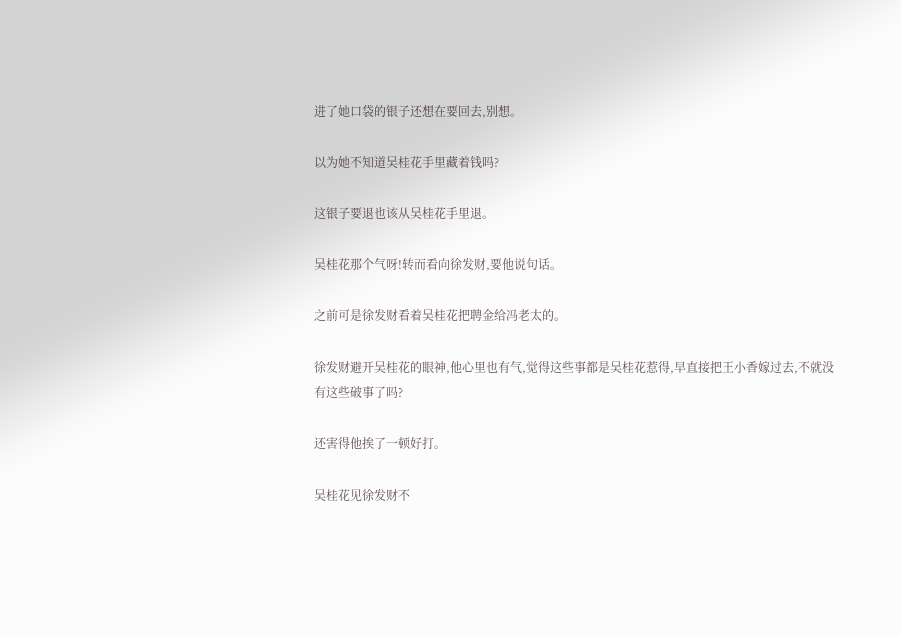进了她口袋的银子还想在要回去,别想。

以为她不知道吴桂花手里藏着钱吗?

这银子要退也该从吴桂花手里退。

吴桂花那个气呀!转而看向徐发财,要他说句话。

之前可是徐发财看着吴桂花把聘金给冯老太的。

徐发财避开吴桂花的眼神,他心里也有气,觉得这些事都是吴桂花惹得,早直接把王小香嫁过去,不就没有这些破事了吗?

还害得他挨了一顿好打。

吴桂花见徐发财不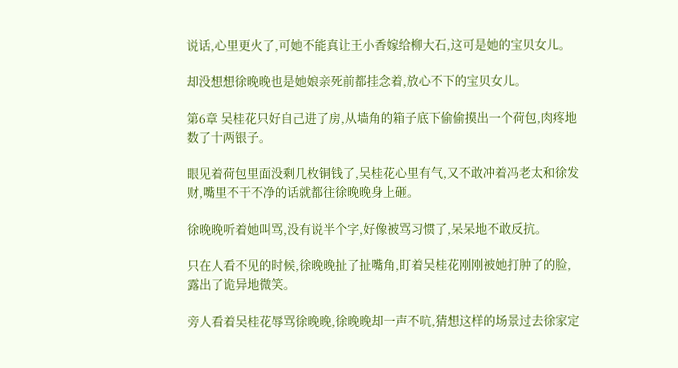说话,心里更火了,可她不能真让王小香嫁给柳大石,这可是她的宝贝女儿。

却没想想徐晚晚也是她娘亲死前都挂念着,放心不下的宝贝女儿。

第6章 吴桂花只好自己进了房,从墙角的箱子底下偷偷摸出一个荷包,肉疼地数了十两银子。

眼见着荷包里面没剩几枚铜钱了,吴桂花心里有气,又不敢冲着冯老太和徐发财,嘴里不干不净的话就都往徐晚晚身上砸。

徐晚晚听着她叫骂,没有说半个字,好像被骂习惯了,呆呆地不敢反抗。

只在人看不见的时候,徐晚晚扯了扯嘴角,盯着吴桂花刚刚被她打肿了的脸,露出了诡异地微笑。

旁人看着吴桂花辱骂徐晚晚,徐晚晚却一声不吭,猜想这样的场景过去徐家定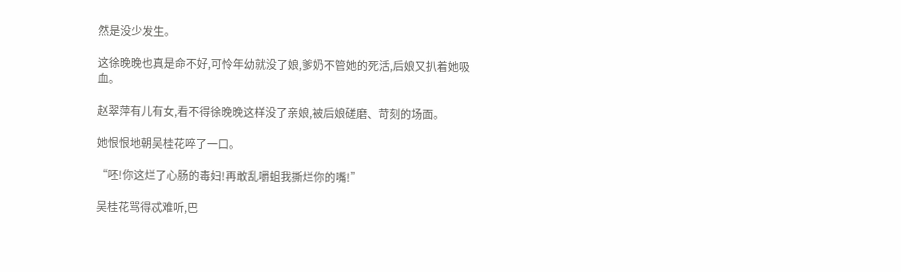然是没少发生。

这徐晚晚也真是命不好,可怜年幼就没了娘,爹奶不管她的死活,后娘又扒着她吸血。

赵翠萍有儿有女,看不得徐晚晚这样没了亲娘,被后娘磋磨、苛刻的场面。

她恨恨地朝吴桂花啐了一口。

“呸!你这烂了心肠的毒妇!再敢乱嚼蛆我撕烂你的嘴!”

吴桂花骂得忒难听,巴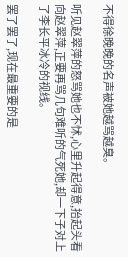不得徐晚晚的名声被她越骂越臭。

听见赵翠萍的怒骂她也不怵,心里升起得意,抬起头看向赵翠萍,正要再骂几句难听的气死她,却一下子对上了李长平冰冷的视线。

罢了罢了,现在最重要的是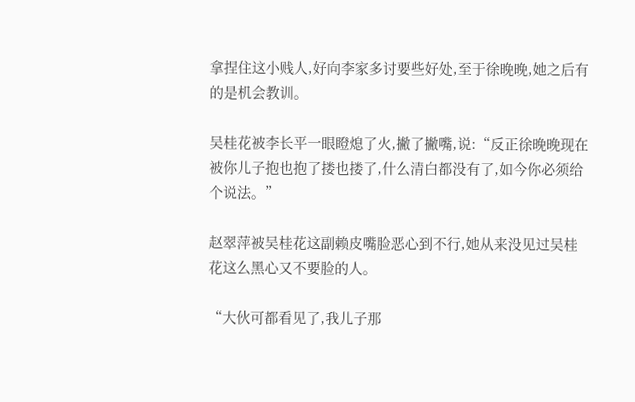拿捏住这小贱人,好向李家多讨要些好处,至于徐晚晚,她之后有的是机会教训。

吴桂花被李长平一眼瞪熄了火,撇了撇嘴,说:“反正徐晚晚现在被你儿子抱也抱了搂也搂了,什么清白都没有了,如今你必须给个说法。”

赵翠萍被吴桂花这副赖皮嘴脸恶心到不行,她从来没见过吴桂花这么黑心又不要脸的人。

“大伙可都看见了,我儿子那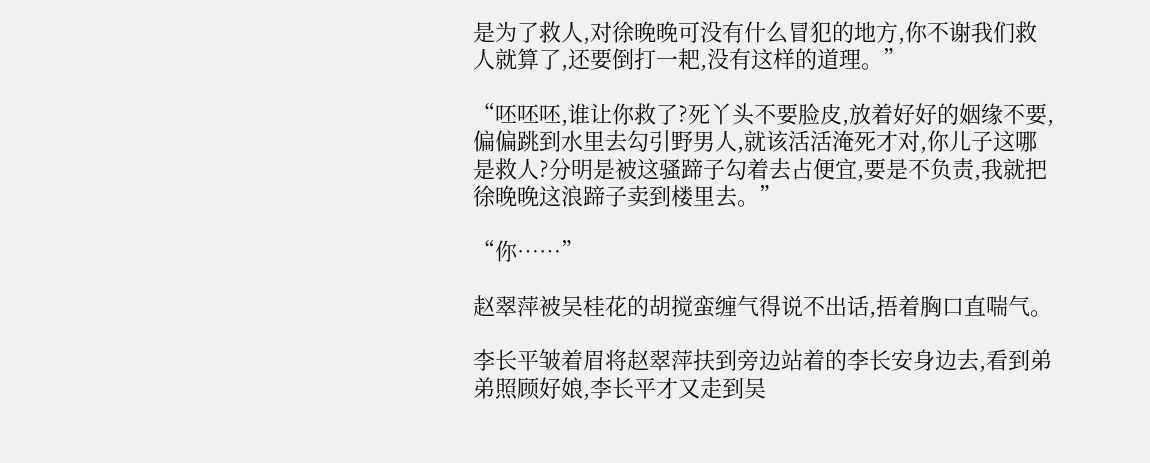是为了救人,对徐晚晚可没有什么冒犯的地方,你不谢我们救人就算了,还要倒打一耙,没有这样的道理。”

“呸呸呸,谁让你救了?死丫头不要脸皮,放着好好的姻缘不要,偏偏跳到水里去勾引野男人,就该活活淹死才对,你儿子这哪是救人?分明是被这骚蹄子勾着去占便宜,要是不负责,我就把徐晚晚这浪蹄子卖到楼里去。”

“你……”

赵翠萍被吴桂花的胡搅蛮缠气得说不出话,捂着胸口直喘气。

李长平皱着眉将赵翠萍扶到旁边站着的李长安身边去,看到弟弟照顾好娘,李长平才又走到吴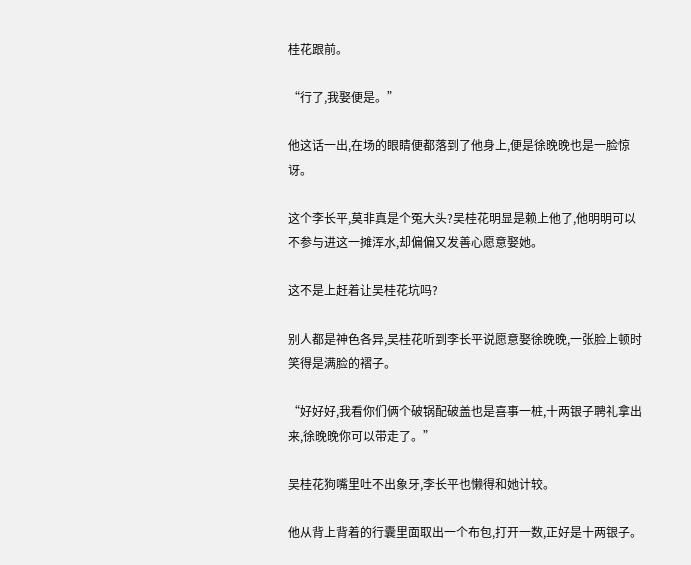桂花跟前。

“行了,我娶便是。”

他这话一出,在场的眼睛便都落到了他身上,便是徐晚晚也是一脸惊讶。

这个李长平,莫非真是个冤大头?吴桂花明显是赖上他了,他明明可以不参与进这一摊浑水,却偏偏又发善心愿意娶她。

这不是上赶着让吴桂花坑吗?

别人都是神色各异,吴桂花听到李长平说愿意娶徐晚晚,一张脸上顿时笑得是满脸的褶子。

“好好好,我看你们俩个破锅配破盖也是喜事一桩,十两银子聘礼拿出来,徐晚晚你可以带走了。”

吴桂花狗嘴里吐不出象牙,李长平也懒得和她计较。

他从背上背着的行囊里面取出一个布包,打开一数,正好是十两银子。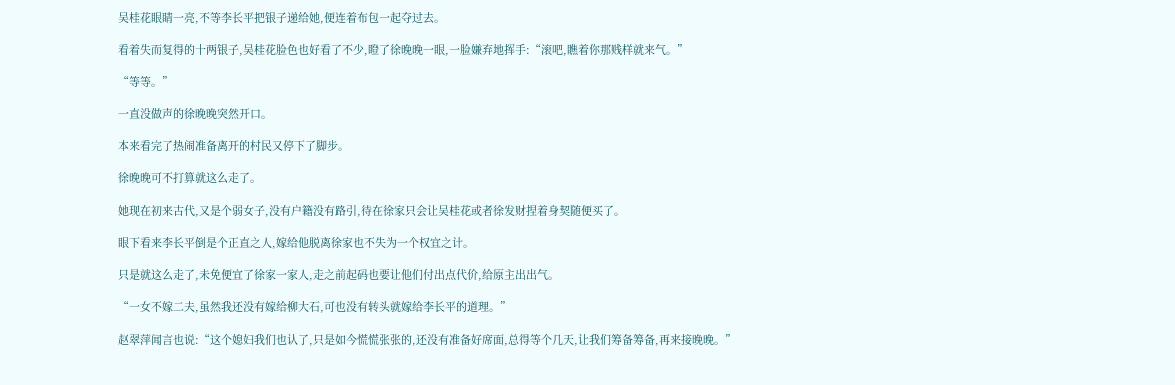吴桂花眼睛一亮,不等李长平把银子递给她,便连着布包一起夺过去。

看着失而复得的十两银子,吴桂花脸色也好看了不少,瞪了徐晚晚一眼,一脸嫌弃地挥手:“滚吧,瞧着你那贱样就来气。”

“等等。”

一直没做声的徐晚晚突然开口。

本来看完了热闹准备离开的村民又停下了脚步。

徐晚晚可不打算就这么走了。

她现在初来古代,又是个弱女子,没有户籍没有路引,待在徐家只会让吴桂花或者徐发财捏着身契随便买了。

眼下看来李长平倒是个正直之人,嫁给他脱离徐家也不失为一个权宜之计。

只是就这么走了,未免便宜了徐家一家人,走之前起码也要让他们付出点代价,给原主出出气。

“一女不嫁二夫,虽然我还没有嫁给柳大石,可也没有转头就嫁给李长平的道理。”

赵翠萍闻言也说:“这个媳妇我们也认了,只是如今慌慌张张的,还没有准备好席面,总得等个几天,让我们筹备筹备,再来接晚晚。”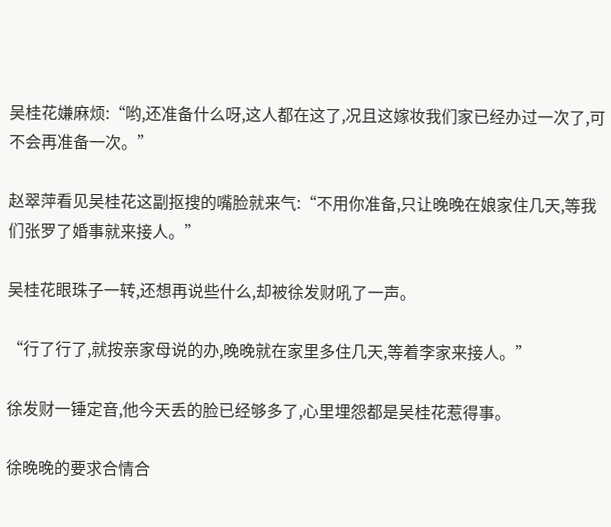吴桂花嫌麻烦:“哟,还准备什么呀,这人都在这了,况且这嫁妆我们家已经办过一次了,可不会再准备一次。”

赵翠萍看见吴桂花这副抠搜的嘴脸就来气:“不用你准备,只让晚晚在娘家住几天,等我们张罗了婚事就来接人。”

吴桂花眼珠子一转,还想再说些什么,却被徐发财吼了一声。

“行了行了,就按亲家母说的办,晚晚就在家里多住几天,等着李家来接人。”

徐发财一锤定音,他今天丢的脸已经够多了,心里埋怨都是吴桂花惹得事。

徐晚晚的要求合情合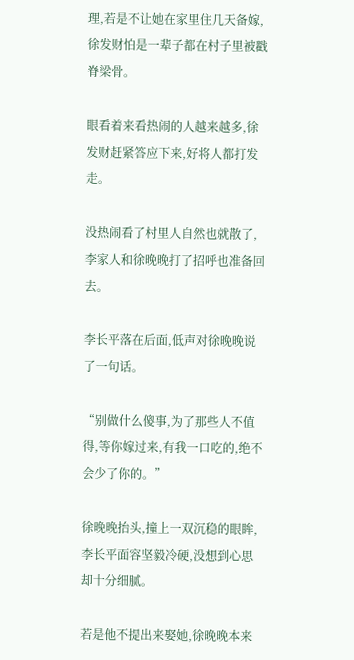理,若是不让她在家里住几天备嫁,徐发财怕是一辈子都在村子里被戳脊梁骨。

眼看着来看热闹的人越来越多,徐发财赶紧答应下来,好将人都打发走。

没热闹看了村里人自然也就散了,李家人和徐晚晚打了招呼也准备回去。

李长平落在后面,低声对徐晚晚说了一句话。

“别做什么傻事,为了那些人不值得,等你嫁过来,有我一口吃的,绝不会少了你的。”

徐晚晚抬头,撞上一双沉稳的眼眸,李长平面容坚毅冷硬,没想到心思却十分细腻。

若是他不提出来娶她,徐晚晚本来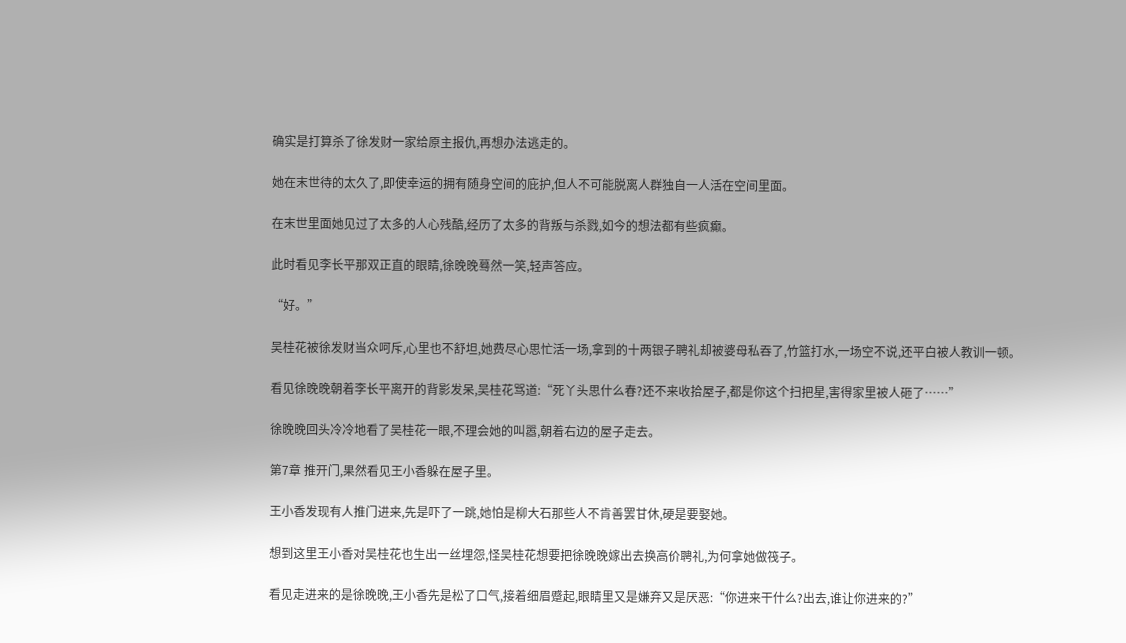确实是打算杀了徐发财一家给原主报仇,再想办法逃走的。

她在末世待的太久了,即使幸运的拥有随身空间的庇护,但人不可能脱离人群独自一人活在空间里面。

在末世里面她见过了太多的人心残酷,经历了太多的背叛与杀戮,如今的想法都有些疯癫。

此时看见李长平那双正直的眼睛,徐晚晚蓦然一笑,轻声答应。

“好。”

吴桂花被徐发财当众呵斥,心里也不舒坦,她费尽心思忙活一场,拿到的十两银子聘礼却被婆母私吞了,竹篮打水,一场空不说,还平白被人教训一顿。

看见徐晚晚朝着李长平离开的背影发呆,吴桂花骂道:“死丫头思什么春?还不来收拾屋子,都是你这个扫把星,害得家里被人砸了……”

徐晚晚回头冷冷地看了吴桂花一眼,不理会她的叫嚣,朝着右边的屋子走去。

第7章 推开门,果然看见王小香躲在屋子里。

王小香发现有人推门进来,先是吓了一跳,她怕是柳大石那些人不肯善罢甘休,硬是要娶她。

想到这里王小香对吴桂花也生出一丝埋怨,怪吴桂花想要把徐晚晚嫁出去换高价聘礼,为何拿她做筏子。

看见走进来的是徐晚晚,王小香先是松了口气,接着细眉蹙起,眼睛里又是嫌弃又是厌恶:“你进来干什么?出去,谁让你进来的?”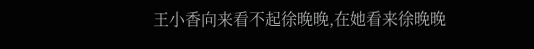王小香向来看不起徐晚晚,在她看来徐晚晚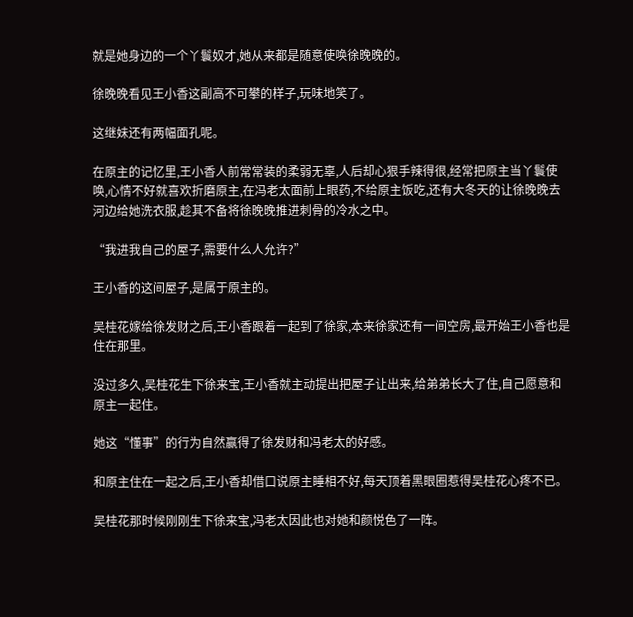就是她身边的一个丫鬟奴才,她从来都是随意使唤徐晚晚的。

徐晚晚看见王小香这副高不可攀的样子,玩味地笑了。

这继妹还有两幅面孔呢。

在原主的记忆里,王小香人前常常装的柔弱无辜,人后却心狠手辣得很,经常把原主当丫鬟使唤,心情不好就喜欢折磨原主,在冯老太面前上眼药,不给原主饭吃,还有大冬天的让徐晚晚去河边给她洗衣服,趁其不备将徐晚晚推进刺骨的冷水之中。

“我进我自己的屋子,需要什么人允许?”

王小香的这间屋子,是属于原主的。

吴桂花嫁给徐发财之后,王小香跟着一起到了徐家,本来徐家还有一间空房,最开始王小香也是住在那里。

没过多久,吴桂花生下徐来宝,王小香就主动提出把屋子让出来,给弟弟长大了住,自己愿意和原主一起住。

她这“懂事”的行为自然赢得了徐发财和冯老太的好感。

和原主住在一起之后,王小香却借口说原主睡相不好,每天顶着黑眼圈惹得吴桂花心疼不已。

吴桂花那时候刚刚生下徐来宝,冯老太因此也对她和颜悦色了一阵。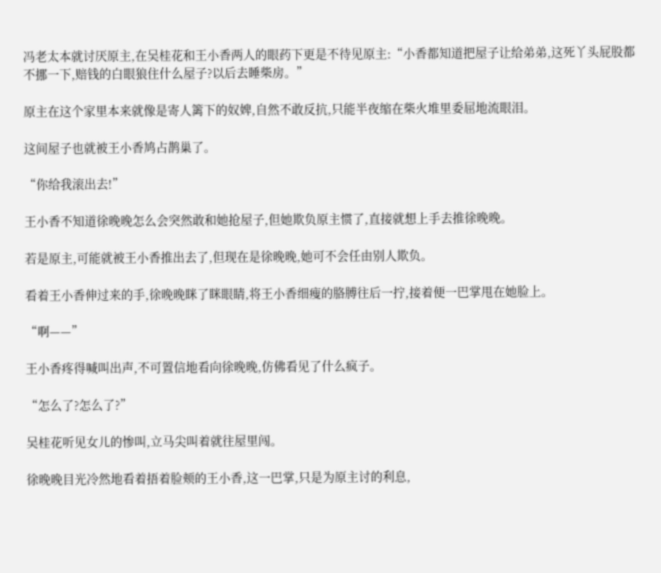冯老太本就讨厌原主,在吴桂花和王小香两人的眼药下更是不待见原主:“小香都知道把屋子让给弟弟,这死丫头屁股都不挪一下,赔钱的白眼狼住什么屋子?以后去睡柴房。”

原主在这个家里本来就像是寄人篱下的奴婢,自然不敢反抗,只能半夜缩在柴火堆里委屈地流眼泪。

这间屋子也就被王小香鸠占鹊巢了。

“你给我滚出去!”

王小香不知道徐晚晚怎么会突然敢和她抢屋子,但她欺负原主惯了,直接就想上手去推徐晚晚。

若是原主,可能就被王小香推出去了,但现在是徐晚晚,她可不会任由别人欺负。

看着王小香伸过来的手,徐晚晚眯了眯眼睛,将王小香细瘦的胳膊往后一拧,接着便一巴掌甩在她脸上。

“啊——”

王小香疼得喊叫出声,不可置信地看向徐晚晚,仿佛看见了什么疯子。

“怎么了?怎么了?”

吴桂花听见女儿的惨叫,立马尖叫着就往屋里闯。

徐晚晚目光冷然地看着捂着脸颊的王小香,这一巴掌,只是为原主讨的利息,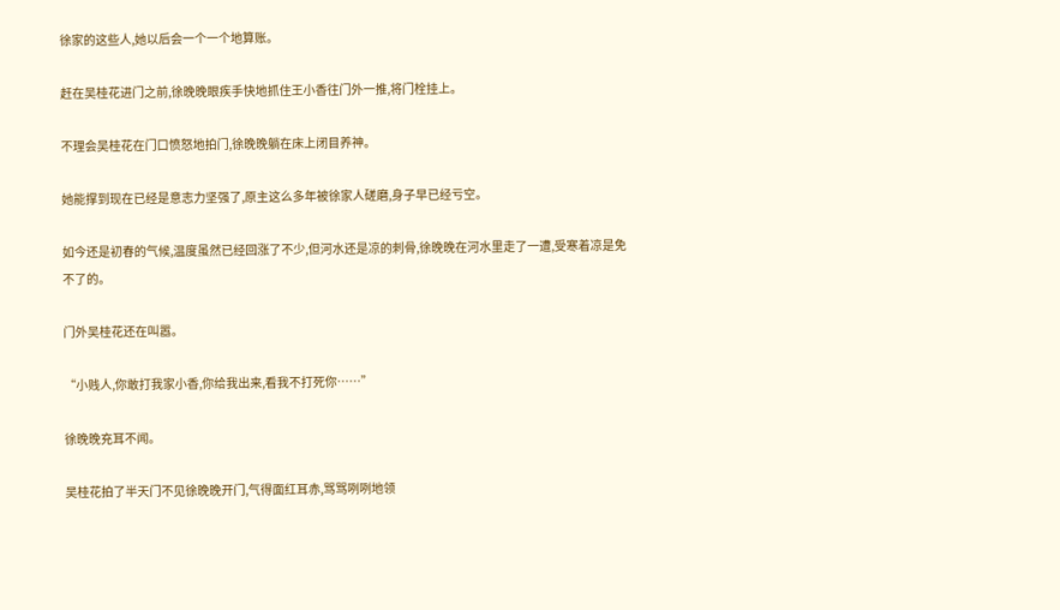徐家的这些人,她以后会一个一个地算账。

赶在吴桂花进门之前,徐晚晚眼疾手快地抓住王小香往门外一推,将门栓挂上。

不理会吴桂花在门口愤怒地拍门,徐晚晚躺在床上闭目养神。

她能撑到现在已经是意志力坚强了,原主这么多年被徐家人磋磨,身子早已经亏空。

如今还是初春的气候,温度虽然已经回涨了不少,但河水还是凉的刺骨,徐晚晚在河水里走了一遭,受寒着凉是免不了的。

门外吴桂花还在叫嚣。

“小贱人,你敢打我家小香,你给我出来,看我不打死你……”

徐晚晚充耳不闻。

吴桂花拍了半天门不见徐晚晚开门,气得面红耳赤,骂骂咧咧地领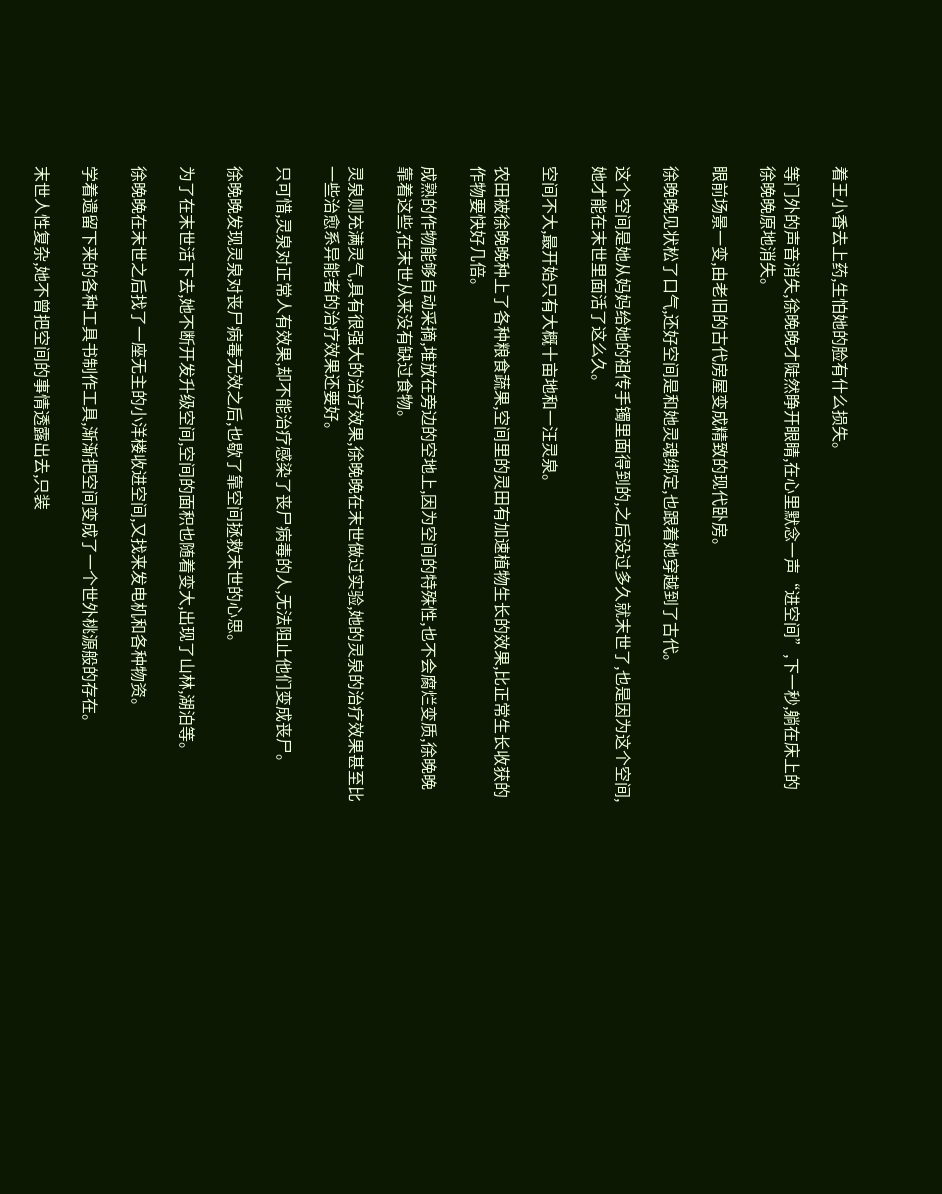着王小香去上药,生怕她的脸有什么损失。

等门外的声音消失,徐晚晚才陡然睁开眼睛,在心里默念一声“进空间”,下一秒,躺在床上的徐晚晚原地消失。

眼前场景一变,由老旧的古代房屋变成精致的现代卧房。

徐晚晚见状松了口气,还好空间是和她灵魂绑定,也跟着她穿越到了古代。

这个空间是她从妈妈给她的祖传手镯里面得到的,之后没过多久就末世了,也是因为这个空间,她才能在末世里面活了这么久。

空间不大,最开始只有大概十亩地和一汪灵泉。

农田被徐晚晚种上了各种粮食蔬果,空间里的灵田有加速植物生长的效果,比正常生长收获的作物要快好几倍。

成熟的作物能够自动采摘,堆放在旁边的空地上,因为空间的特殊性,也不会腐烂变质,徐晚晚靠着这些,在末世从来没有缺过食物。

灵泉则充满灵气,具有很强大的治疗效果,徐晚晚在末世做过实验,她的灵泉的治疗效果甚至比一些治愈系异能者的治疗效果还要好。

只可惜,灵泉对正常人有效果,却不能治疗感染了丧尸病毒的人,无法阻止他们变成丧尸。

徐晚晚发现灵泉对丧尸病毒无效之后,也歇了靠空间拯救末世的心思。

为了在末世活下去,她不断开发升级空间,空间的面积也随着变大,出现了山林,湖泊等。

徐晚晚在末世之后找了一座无主的小洋楼收进空间,又找来发电机和各种物资。

学着遗留下来的各种工具书制作工具,渐渐把空间变成了一个世外桃源般的存在。

末世人性复杂,她不曾把空间的事情透露出去,只装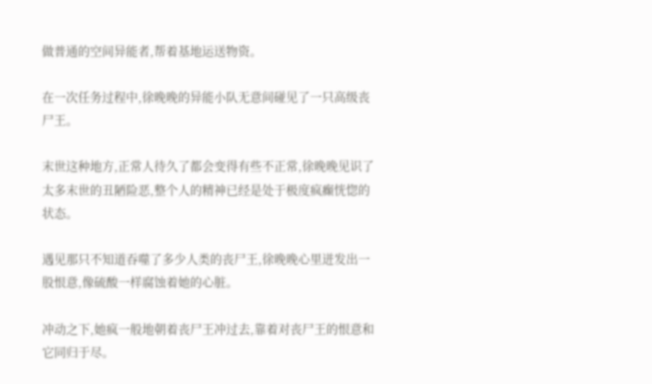做普通的空间异能者,帮着基地运送物资。

在一次任务过程中,徐晚晚的异能小队无意间碰见了一只高级丧尸王。

末世这种地方,正常人待久了都会变得有些不正常,徐晚晚见识了太多末世的丑陋险恶,整个人的精神已经是处于极度疯癫恍惚的状态。

遇见那只不知道吞噬了多少人类的丧尸王,徐晚晚心里迸发出一股恨意,像硫酸一样腐蚀着她的心脏。

冲动之下,她疯一般地朝着丧尸王冲过去,靠着对丧尸王的恨意和它同归于尽。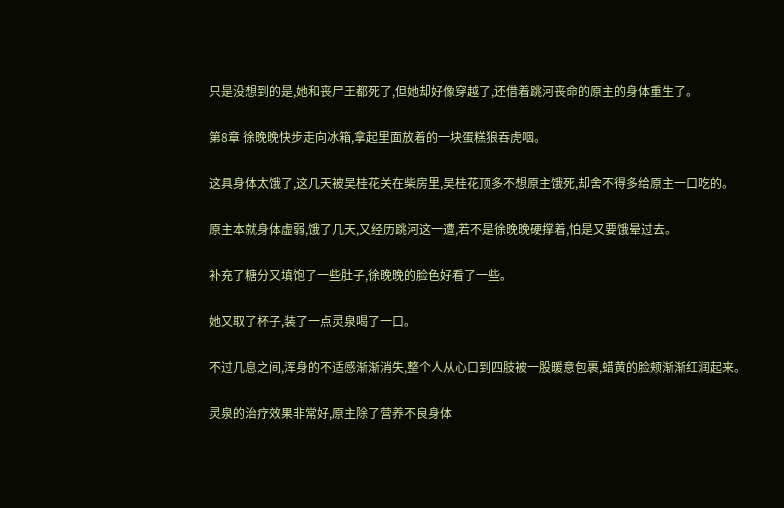只是没想到的是,她和丧尸王都死了,但她却好像穿越了,还借着跳河丧命的原主的身体重生了。

第8章 徐晚晚快步走向冰箱,拿起里面放着的一块蛋糕狼吞虎咽。

这具身体太饿了,这几天被吴桂花关在柴房里,吴桂花顶多不想原主饿死,却舍不得多给原主一口吃的。

原主本就身体虚弱,饿了几天,又经历跳河这一遭,若不是徐晚晚硬撑着,怕是又要饿晕过去。

补充了糖分又填饱了一些肚子,徐晚晚的脸色好看了一些。

她又取了杯子,装了一点灵泉喝了一口。

不过几息之间,浑身的不适感渐渐消失,整个人从心口到四肢被一股暖意包裹,蜡黄的脸颊渐渐红润起来。

灵泉的治疗效果非常好,原主除了营养不良身体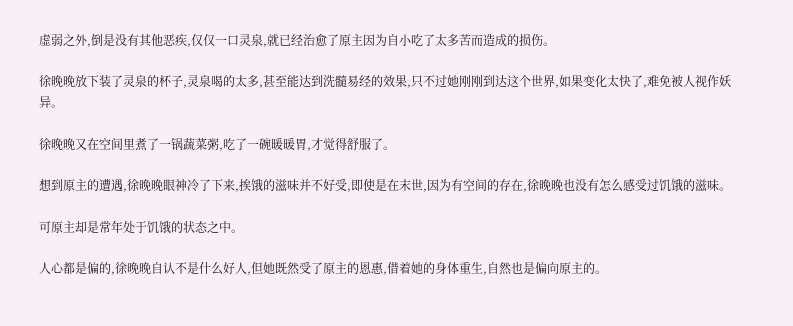虚弱之外,倒是没有其他恶疾,仅仅一口灵泉,就已经治愈了原主因为自小吃了太多苦而造成的损伤。

徐晚晚放下装了灵泉的杯子,灵泉喝的太多,甚至能达到洗髓易经的效果,只不过她刚刚到达这个世界,如果变化太快了,难免被人视作妖异。

徐晚晚又在空间里煮了一锅蔬菜粥,吃了一碗暖暖胃,才觉得舒服了。

想到原主的遭遇,徐晚晚眼神冷了下来,挨饿的滋味并不好受,即使是在末世,因为有空间的存在,徐晚晚也没有怎么感受过饥饿的滋味。

可原主却是常年处于饥饿的状态之中。

人心都是偏的,徐晚晚自认不是什么好人,但她既然受了原主的恩惠,借着她的身体重生,自然也是偏向原主的。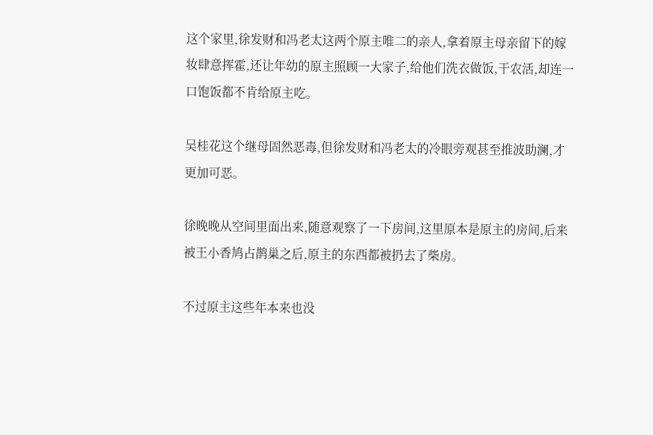这个家里,徐发财和冯老太这两个原主唯二的亲人,拿着原主母亲留下的嫁妆肆意挥霍,还让年幼的原主照顾一大家子,给他们洗衣做饭,干农活,却连一口饱饭都不肯给原主吃。

吴桂花这个继母固然恶毒,但徐发财和冯老太的冷眼旁观甚至推波助澜,才更加可恶。

徐晚晚从空间里面出来,随意观察了一下房间,这里原本是原主的房间,后来被王小香鸠占鹊巢之后,原主的东西都被扔去了柴房。

不过原主这些年本来也没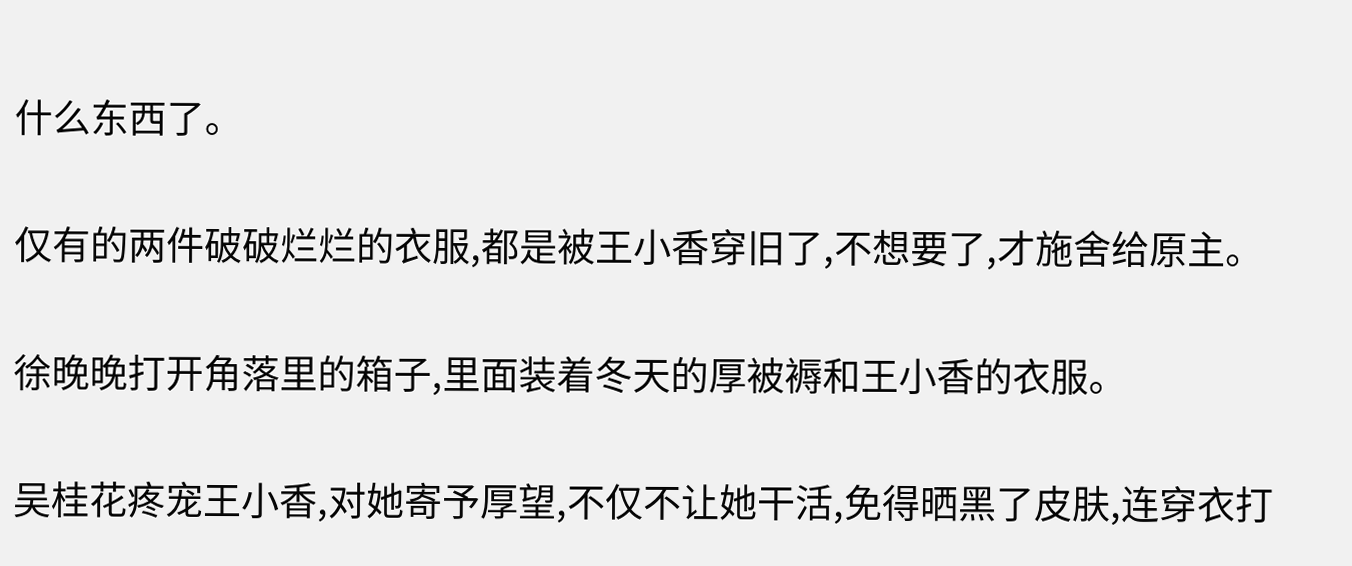什么东西了。

仅有的两件破破烂烂的衣服,都是被王小香穿旧了,不想要了,才施舍给原主。

徐晚晚打开角落里的箱子,里面装着冬天的厚被褥和王小香的衣服。

吴桂花疼宠王小香,对她寄予厚望,不仅不让她干活,免得晒黑了皮肤,连穿衣打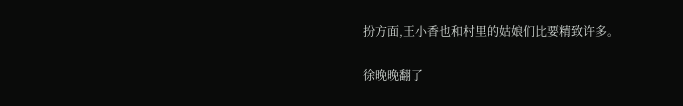扮方面,王小香也和村里的姑娘们比要精致许多。

徐晚晚翻了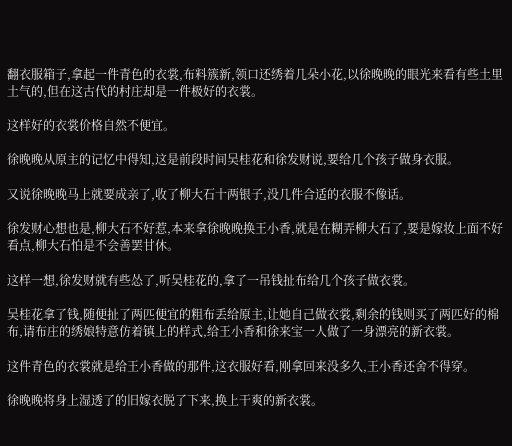翻衣服箱子,拿起一件青色的衣裳,布料簇新,领口还绣着几朵小花,以徐晚晚的眼光来看有些土里土气的,但在这古代的村庄却是一件极好的衣裳。

这样好的衣裳价格自然不便宜。

徐晚晚从原主的记忆中得知,这是前段时间吴桂花和徐发财说,要给几个孩子做身衣服。

又说徐晚晚马上就要成亲了,收了柳大石十两银子,没几件合适的衣服不像话。

徐发财心想也是,柳大石不好惹,本来拿徐晚晚换王小香,就是在糊弄柳大石了,要是嫁妆上面不好看点,柳大石怕是不会善罢甘休。

这样一想,徐发财就有些怂了,听吴桂花的,拿了一吊钱扯布给几个孩子做衣裳。

吴桂花拿了钱,随便扯了两匹便宜的粗布丢给原主,让她自己做衣裳,剩余的钱则买了两匹好的棉布,请布庄的绣娘特意仿着镇上的样式,给王小香和徐来宝一人做了一身漂亮的新衣裳。

这件青色的衣裳就是给王小香做的那件,这衣服好看,刚拿回来没多久,王小香还舍不得穿。

徐晚晚将身上湿透了的旧嫁衣脱了下来,换上干爽的新衣裳。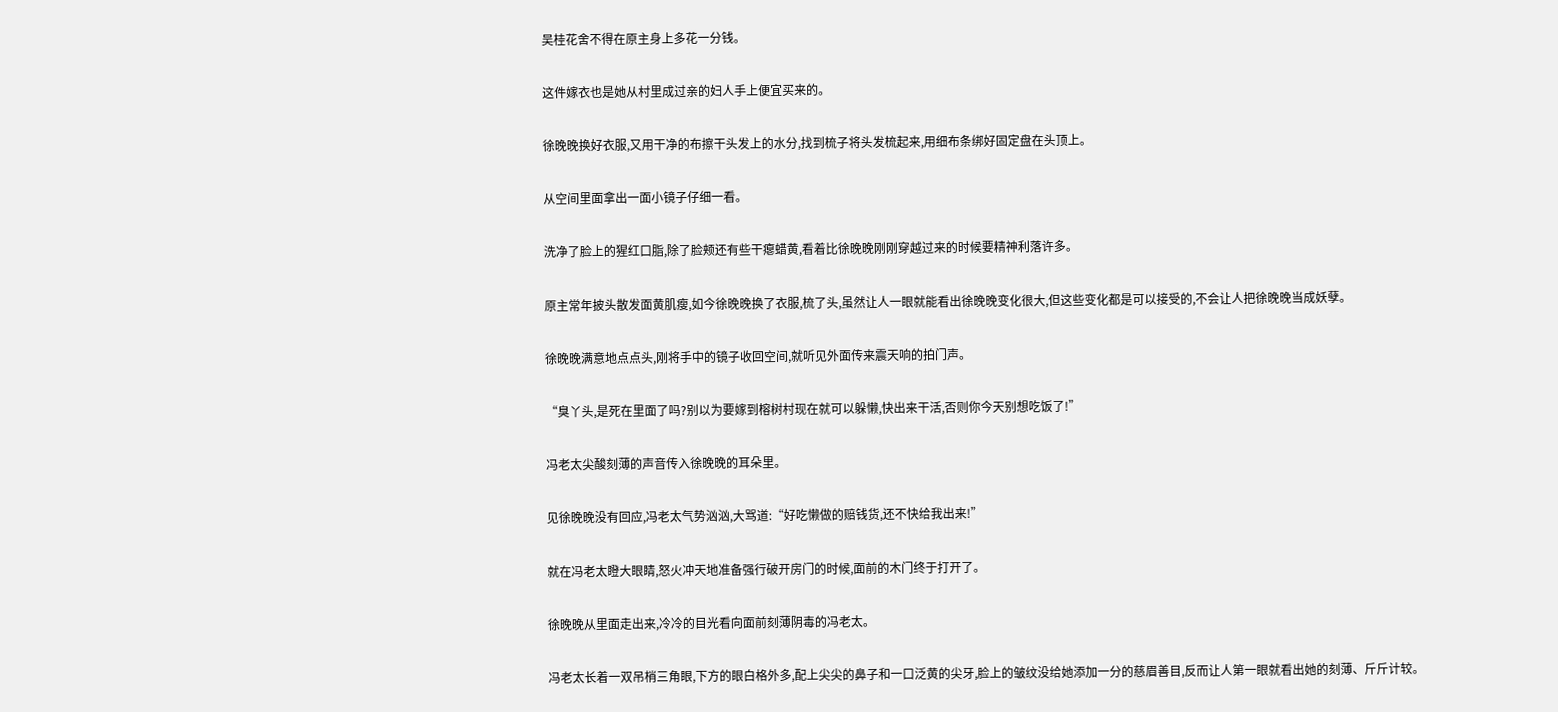吴桂花舍不得在原主身上多花一分钱。

这件嫁衣也是她从村里成过亲的妇人手上便宜买来的。

徐晚晚换好衣服,又用干净的布擦干头发上的水分,找到梳子将头发梳起来,用细布条绑好固定盘在头顶上。

从空间里面拿出一面小镜子仔细一看。

洗净了脸上的猩红口脂,除了脸颊还有些干瘪蜡黄,看着比徐晚晚刚刚穿越过来的时候要精神利落许多。

原主常年披头散发面黄肌瘦,如今徐晚晚换了衣服,梳了头,虽然让人一眼就能看出徐晚晚变化很大,但这些变化都是可以接受的,不会让人把徐晚晚当成妖孽。

徐晚晚满意地点点头,刚将手中的镜子收回空间,就听见外面传来震天响的拍门声。

“臭丫头,是死在里面了吗?别以为要嫁到榕树村现在就可以躲懒,快出来干活,否则你今天别想吃饭了!”

冯老太尖酸刻薄的声音传入徐晚晚的耳朵里。

见徐晚晚没有回应,冯老太气势汹汹,大骂道:“好吃懒做的赔钱货,还不快给我出来!”

就在冯老太瞪大眼睛,怒火冲天地准备强行破开房门的时候,面前的木门终于打开了。

徐晚晚从里面走出来,冷冷的目光看向面前刻薄阴毒的冯老太。

冯老太长着一双吊梢三角眼,下方的眼白格外多,配上尖尖的鼻子和一口泛黄的尖牙,脸上的皱纹没给她添加一分的慈眉善目,反而让人第一眼就看出她的刻薄、斤斤计较。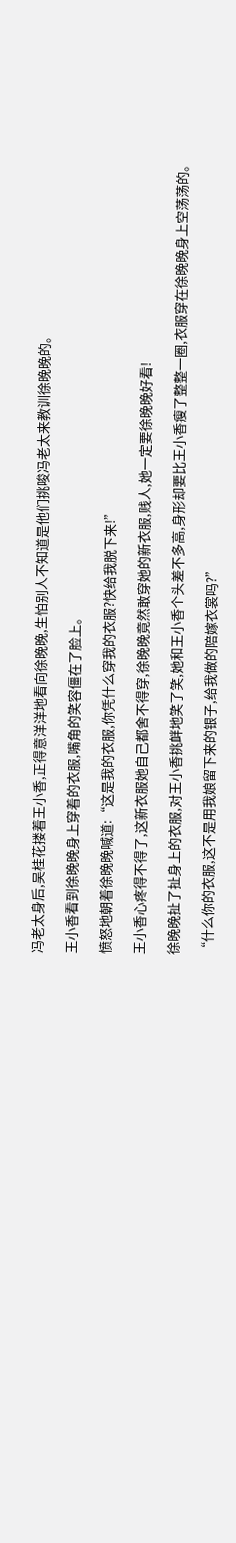冯老太身后,吴桂花搂着王小香,正得意洋洋地看向徐晚晚,生怕别人不知道是他们挑唆冯老太来教训徐晚晚的。

王小香看到徐晚晚身上穿着的衣服,嘴角的笑容僵在了脸上。

愤怒地朝着徐晚晚喊道:“这是我的衣服,你凭什么穿我的衣服?快给我脱下来!”

王小香心疼得不得了,这新衣服她自己都舍不得穿,徐晚晚竟然敢穿她的新衣服,贱人,她一定要徐晚晚好看!

徐晚晚扯了扯身上的衣服,对王小香挑衅地笑了笑,她和王小香个头差不多高,身形却要比王小香瘦了整整一圈,衣服穿在徐晚晚身上空荡荡的。

“什么你的衣服,这不是用我娘留下来的银子,给我做的陪嫁衣裳吗?”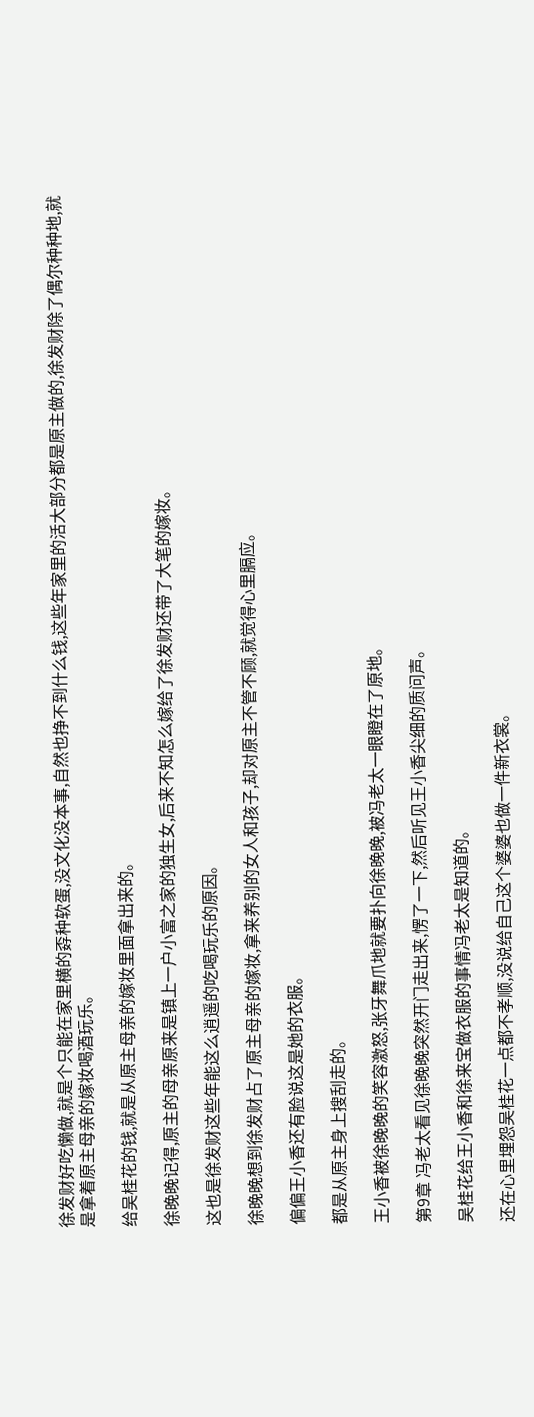徐发财好吃懒做,就是个只能在家里横的孬种软蛋,没文化没本事,自然也挣不到什么钱,这些年家里的活大部分都是原主做的,徐发财除了偶尔种种地,就是拿着原主母亲的嫁妆喝酒玩乐。

给吴桂花的钱,就是从原主母亲的嫁妆里面拿出来的。

徐晚晚记得,原主的母亲原来是镇上一户小富之家的独生女,后来不知怎么嫁给了徐发财还带了大笔的嫁妆。

这也是徐发财这些年能这么逍遥的吃喝玩乐的原因。

徐晚晚想到徐发财占了原主母亲的嫁妆,拿来养别的女人和孩子,却对原主不管不顾,就觉得心里膈应。

偏偏王小香还有脸说这是她的衣服。

都是从原主身上搜刮走的。

王小香被徐晚晚的笑容激怒,张牙舞爪地就要扑向徐晚晚,被冯老太一眼瞪在了原地。

第9章 冯老太看见徐晚晚突然开门走出来,愣了一下,然后听见王小香尖细的质问声。

吴桂花给王小香和徐来宝做衣服的事情冯老太是知道的。

还在心里埋怨吴桂花一点都不孝顺,没说给自己这个婆婆也做一件新衣裳。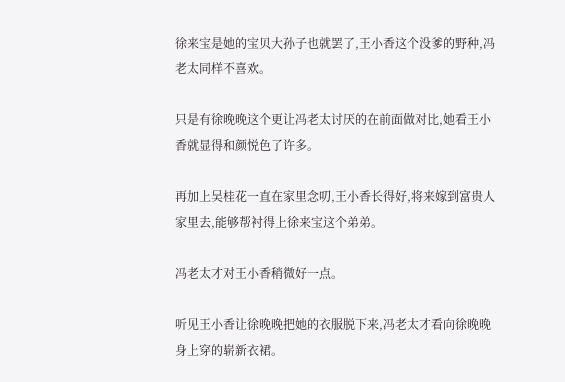徐来宝是她的宝贝大孙子也就罢了,王小香这个没爹的野种,冯老太同样不喜欢。

只是有徐晚晚这个更让冯老太讨厌的在前面做对比,她看王小香就显得和颜悦色了许多。

再加上吴桂花一直在家里念叨,王小香长得好,将来嫁到富贵人家里去,能够帮衬得上徐来宝这个弟弟。

冯老太才对王小香稍微好一点。

听见王小香让徐晚晚把她的衣服脱下来,冯老太才看向徐晚晚身上穿的崭新衣裙。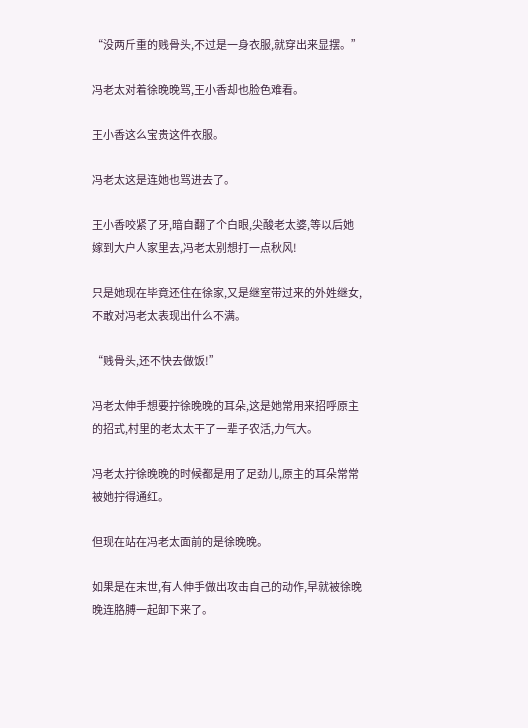“没两斤重的贱骨头,不过是一身衣服,就穿出来显摆。”

冯老太对着徐晚晚骂,王小香却也脸色难看。

王小香这么宝贵这件衣服。

冯老太这是连她也骂进去了。

王小香咬紧了牙,暗自翻了个白眼,尖酸老太婆,等以后她嫁到大户人家里去,冯老太别想打一点秋风!

只是她现在毕竟还住在徐家,又是继室带过来的外姓继女,不敢对冯老太表现出什么不满。

“贱骨头,还不快去做饭!”

冯老太伸手想要拧徐晚晚的耳朵,这是她常用来招呼原主的招式,村里的老太太干了一辈子农活,力气大。

冯老太拧徐晚晚的时候都是用了足劲儿,原主的耳朵常常被她拧得通红。

但现在站在冯老太面前的是徐晚晚。

如果是在末世,有人伸手做出攻击自己的动作,早就被徐晚晚连胳膊一起卸下来了。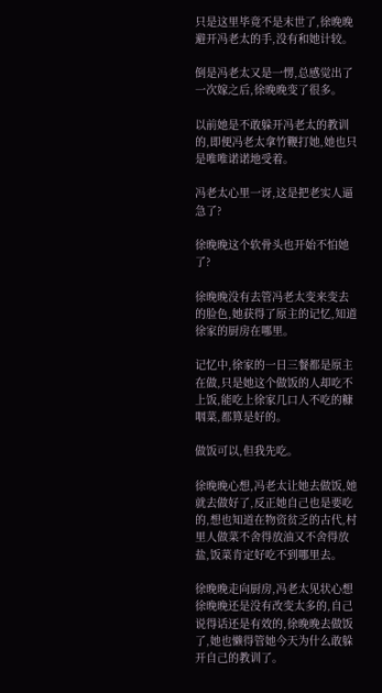只是这里毕竟不是末世了,徐晚晚避开冯老太的手,没有和她计较。

倒是冯老太又是一愣,总感觉出了一次嫁之后,徐晚晚变了很多。

以前她是不敢躲开冯老太的教训的,即便冯老太拿竹鞭打她,她也只是唯唯诺诺地受着。

冯老太心里一讶,这是把老实人逼急了?

徐晚晚这个软骨头也开始不怕她了?

徐晚晚没有去管冯老太变来变去的脸色,她获得了原主的记忆,知道徐家的厨房在哪里。

记忆中,徐家的一日三餐都是原主在做,只是她这个做饭的人却吃不上饭,能吃上徐家几口人不吃的糠咽菜,都算是好的。

做饭可以,但我先吃。

徐晚晚心想,冯老太让她去做饭,她就去做好了,反正她自己也是要吃的,想也知道在物资贫乏的古代,村里人做菜不舍得放油又不舍得放盐,饭菜肯定好吃不到哪里去。

徐晚晚走向厨房,冯老太见状心想徐晚晚还是没有改变太多的,自己说得话还是有效的,徐晚晚去做饭了,她也懒得管她今天为什么敢躲开自己的教训了。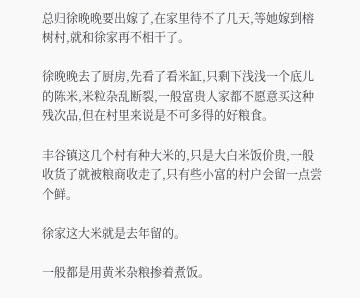总归徐晚晚要出嫁了,在家里待不了几天,等她嫁到榕树村,就和徐家再不相干了。

徐晚晚去了厨房,先看了看米缸,只剩下浅浅一个底儿的陈米,米粒杂乱断裂,一般富贵人家都不愿意买这种残次品,但在村里来说是不可多得的好粮食。

丰谷镇这几个村有种大米的,只是大白米饭价贵,一般收货了就被粮商收走了,只有些小富的村户会留一点尝个鲜。

徐家这大米就是去年留的。

一般都是用黄米杂粮掺着煮饭。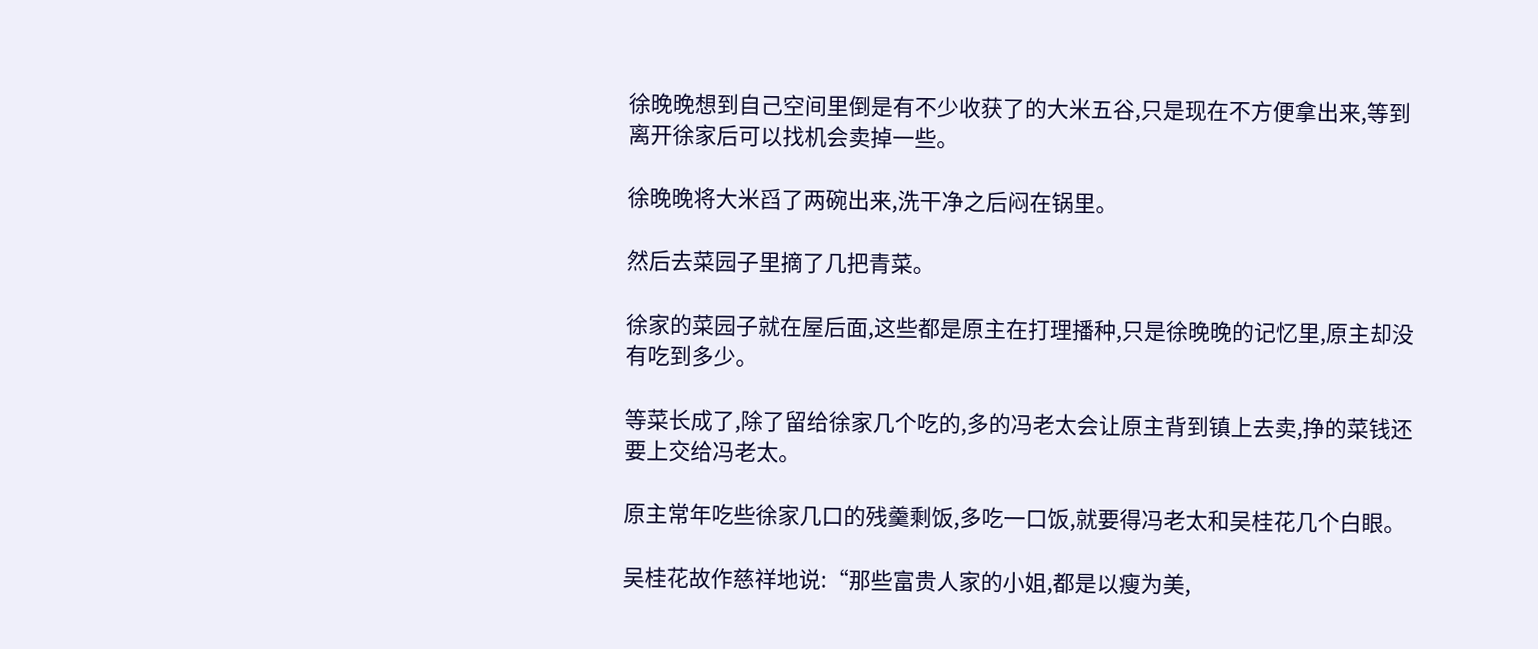徐晚晚想到自己空间里倒是有不少收获了的大米五谷,只是现在不方便拿出来,等到离开徐家后可以找机会卖掉一些。

徐晚晚将大米舀了两碗出来,洗干净之后闷在锅里。

然后去菜园子里摘了几把青菜。

徐家的菜园子就在屋后面,这些都是原主在打理播种,只是徐晚晚的记忆里,原主却没有吃到多少。

等菜长成了,除了留给徐家几个吃的,多的冯老太会让原主背到镇上去卖,挣的菜钱还要上交给冯老太。

原主常年吃些徐家几口的残羹剩饭,多吃一口饭,就要得冯老太和吴桂花几个白眼。

吴桂花故作慈祥地说:“那些富贵人家的小姐,都是以瘦为美,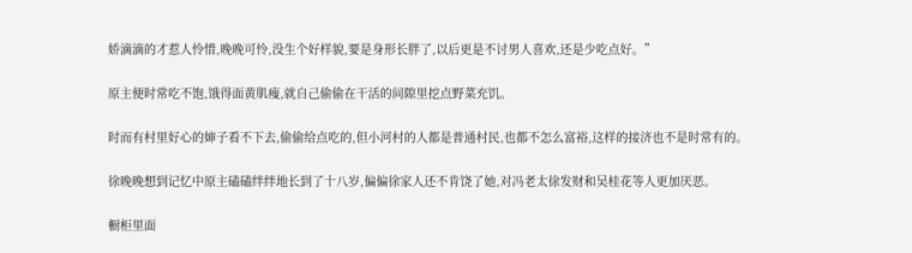娇滴滴的才惹人怜惜,晚晚可怜,没生个好样貌,要是身形长胖了,以后更是不讨男人喜欢,还是少吃点好。”

原主便时常吃不饱,饿得面黄肌瘦,就自己偷偷在干活的间隙里挖点野菜充饥。

时而有村里好心的婶子看不下去,偷偷给点吃的,但小河村的人都是普通村民,也都不怎么富裕,这样的接济也不是时常有的。

徐晚晚想到记忆中原主磕磕绊绊地长到了十八岁,偏偏徐家人还不肯饶了她,对冯老太徐发财和吴桂花等人更加厌恶。

橱柜里面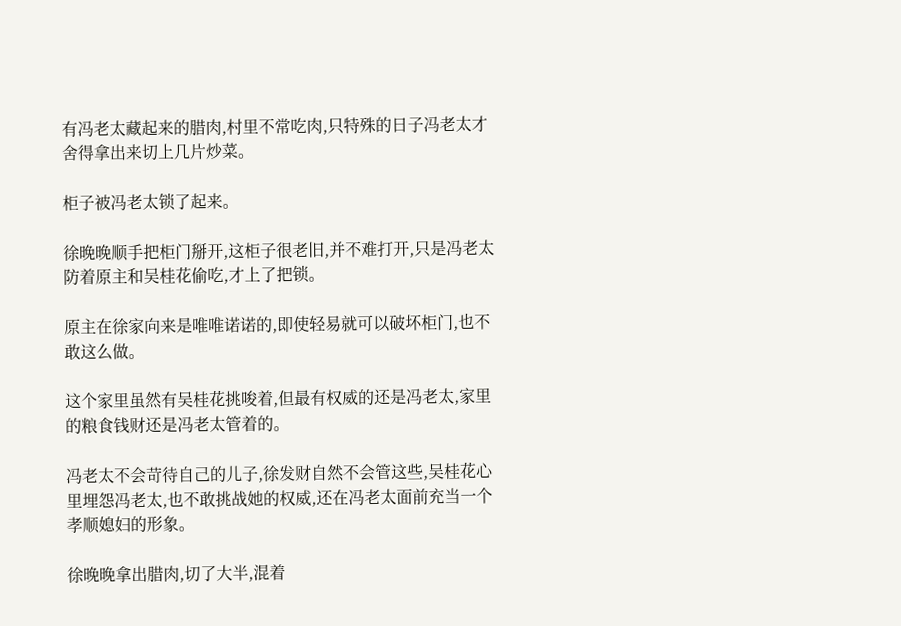有冯老太藏起来的腊肉,村里不常吃肉,只特殊的日子冯老太才舍得拿出来切上几片炒菜。

柜子被冯老太锁了起来。

徐晚晚顺手把柜门掰开,这柜子很老旧,并不难打开,只是冯老太防着原主和吴桂花偷吃,才上了把锁。

原主在徐家向来是唯唯诺诺的,即使轻易就可以破坏柜门,也不敢这么做。

这个家里虽然有吴桂花挑唆着,但最有权威的还是冯老太,家里的粮食钱财还是冯老太管着的。

冯老太不会苛待自己的儿子,徐发财自然不会管这些,吴桂花心里埋怨冯老太,也不敢挑战她的权威,还在冯老太面前充当一个孝顺媳妇的形象。

徐晚晚拿出腊肉,切了大半,混着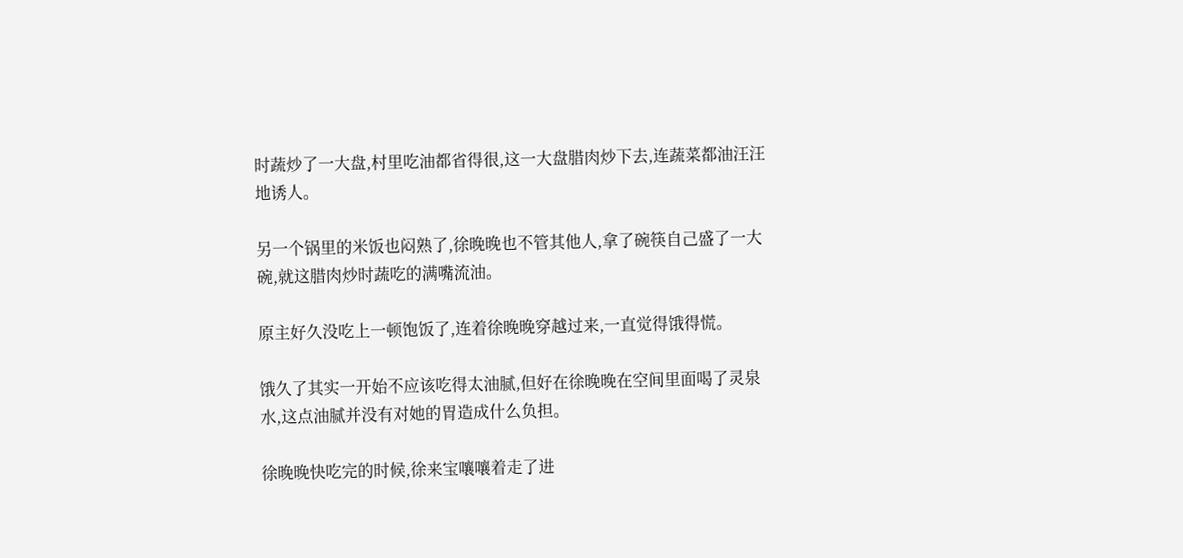时蔬炒了一大盘,村里吃油都省得很,这一大盘腊肉炒下去,连蔬菜都油汪汪地诱人。

另一个锅里的米饭也闷熟了,徐晚晚也不管其他人,拿了碗筷自己盛了一大碗,就这腊肉炒时蔬吃的满嘴流油。

原主好久没吃上一顿饱饭了,连着徐晚晚穿越过来,一直觉得饿得慌。

饿久了其实一开始不应该吃得太油腻,但好在徐晚晚在空间里面喝了灵泉水,这点油腻并没有对她的胃造成什么负担。

徐晚晚快吃完的时候,徐来宝嚷嚷着走了进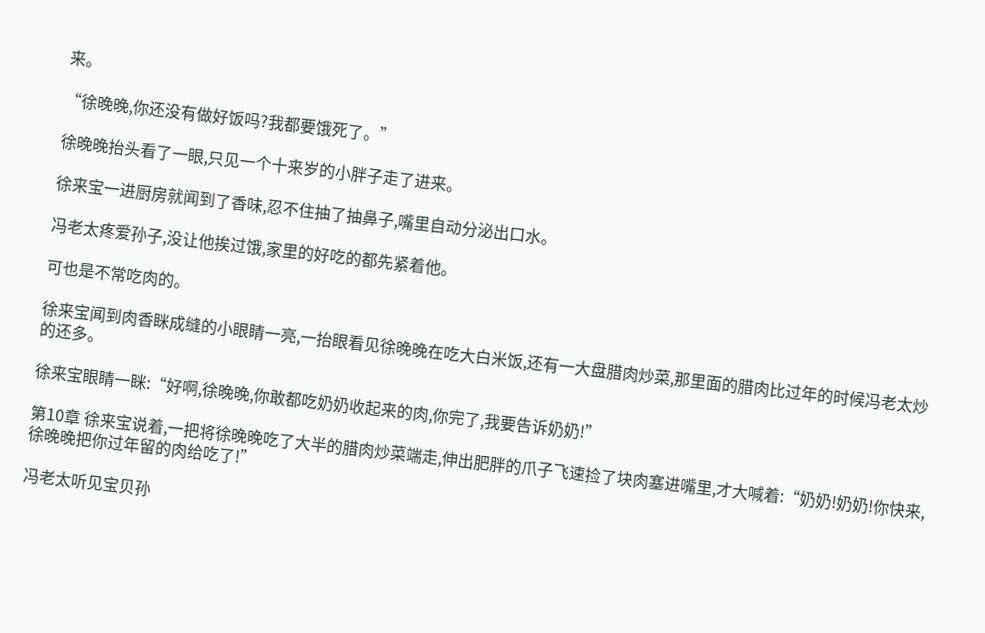来。

“徐晚晚,你还没有做好饭吗?我都要饿死了。”

徐晚晚抬头看了一眼,只见一个十来岁的小胖子走了进来。

徐来宝一进厨房就闻到了香味,忍不住抽了抽鼻子,嘴里自动分泌出口水。

冯老太疼爱孙子,没让他挨过饿,家里的好吃的都先紧着他。

可也是不常吃肉的。

徐来宝闻到肉香眯成缝的小眼睛一亮,一抬眼看见徐晚晚在吃大白米饭,还有一大盘腊肉炒菜,那里面的腊肉比过年的时候冯老太炒的还多。

徐来宝眼睛一眯:“好啊,徐晚晚,你敢都吃奶奶收起来的肉,你完了,我要告诉奶奶!”

第10章 徐来宝说着,一把将徐晚晚吃了大半的腊肉炒菜端走,伸出肥胖的爪子飞速捡了块肉塞进嘴里,才大喊着:“奶奶!奶奶!你快来,徐晚晚把你过年留的肉给吃了!”

冯老太听见宝贝孙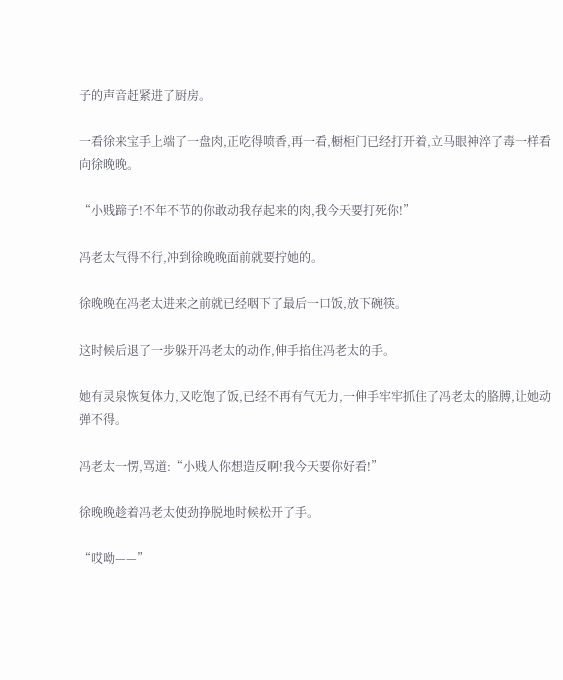子的声音赶紧进了厨房。

一看徐来宝手上端了一盘肉,正吃得喷香,再一看,橱柜门已经打开着,立马眼神淬了毒一样看向徐晚晚。

“小贱蹄子!不年不节的你敢动我存起来的肉,我今天要打死你!”

冯老太气得不行,冲到徐晚晚面前就要拧她的。

徐晚晚在冯老太进来之前就已经咽下了最后一口饭,放下碗筷。

这时候后退了一步躲开冯老太的动作,伸手掐住冯老太的手。

她有灵泉恢复体力,又吃饱了饭,已经不再有气无力,一伸手牢牢抓住了冯老太的胳膊,让她动弹不得。

冯老太一愣,骂道:“小贱人你想造反啊!我今天要你好看!”

徐晚晚趁着冯老太使劲挣脱地时候松开了手。

“哎呦——”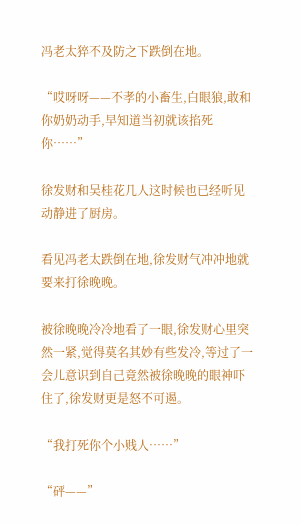冯老太猝不及防之下跌倒在地。

“哎呀呀——不孝的小畜生,白眼狼,敢和你奶奶动手,早知道当初就该掐死你……”

徐发财和吴桂花几人这时候也已经听见动静进了厨房。

看见冯老太跌倒在地,徐发财气冲冲地就要来打徐晚晚。

被徐晚晚冷冷地看了一眼,徐发财心里突然一紧,觉得莫名其妙有些发冷,等过了一会儿意识到自己竟然被徐晚晚的眼神吓住了,徐发财更是怒不可遏。

“我打死你个小贱人……”

“砰——”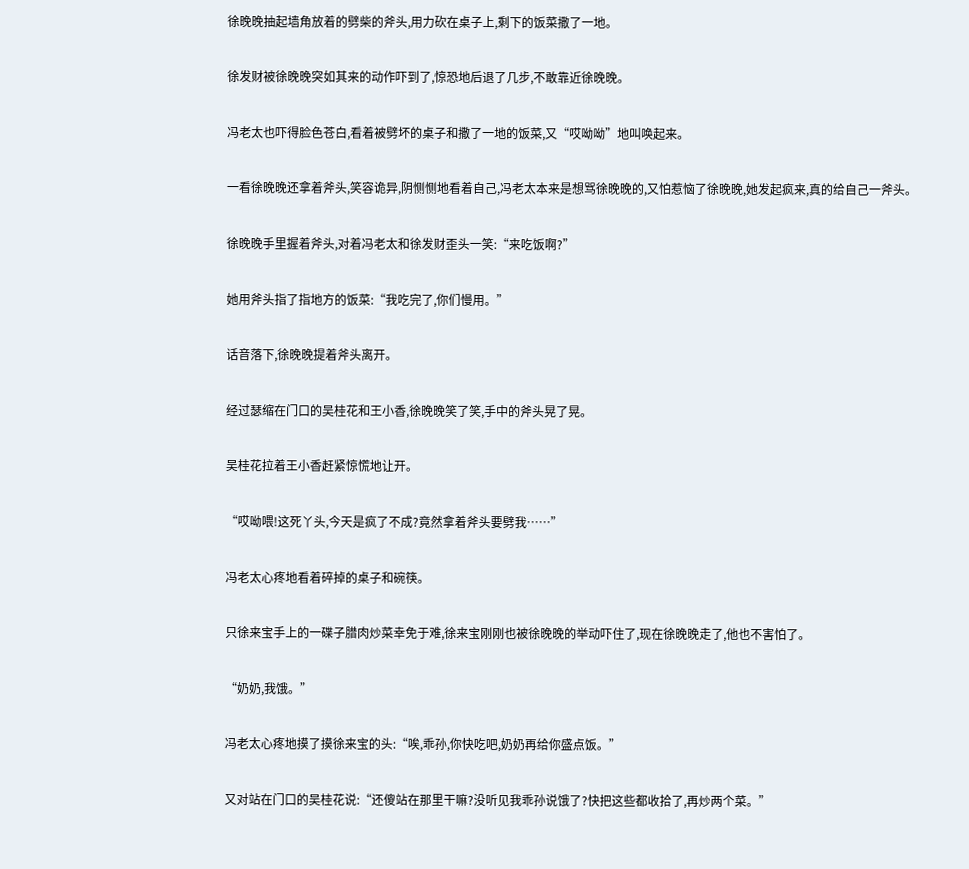徐晚晚抽起墙角放着的劈柴的斧头,用力砍在桌子上,剩下的饭菜撒了一地。

徐发财被徐晚晚突如其来的动作吓到了,惊恐地后退了几步,不敢靠近徐晚晚。

冯老太也吓得脸色苍白,看着被劈坏的桌子和撒了一地的饭菜,又“哎呦呦”地叫唤起来。

一看徐晚晚还拿着斧头,笑容诡异,阴恻恻地看着自己,冯老太本来是想骂徐晚晚的,又怕惹恼了徐晚晚,她发起疯来,真的给自己一斧头。

徐晚晚手里握着斧头,对着冯老太和徐发财歪头一笑:“来吃饭啊?”

她用斧头指了指地方的饭菜:“我吃完了,你们慢用。”

话音落下,徐晚晚提着斧头离开。

经过瑟缩在门口的吴桂花和王小香,徐晚晚笑了笑,手中的斧头晃了晃。

吴桂花拉着王小香赶紧惊慌地让开。

“哎呦喂!这死丫头,今天是疯了不成?竟然拿着斧头要劈我……”

冯老太心疼地看着碎掉的桌子和碗筷。

只徐来宝手上的一碟子腊肉炒菜幸免于难,徐来宝刚刚也被徐晚晚的举动吓住了,现在徐晚晚走了,他也不害怕了。

“奶奶,我饿。”

冯老太心疼地摸了摸徐来宝的头:“唉,乖孙,你快吃吧,奶奶再给你盛点饭。”

又对站在门口的吴桂花说:“还傻站在那里干嘛?没听见我乖孙说饿了?快把这些都收拾了,再炒两个菜。”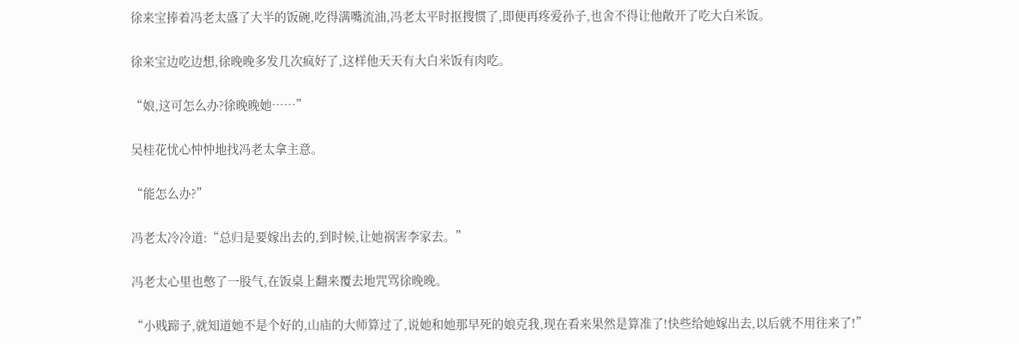徐来宝捧着冯老太盛了大半的饭碗,吃得满嘴流油,冯老太平时抠搜惯了,即便再疼爱孙子,也舍不得让他敞开了吃大白米饭。

徐来宝边吃边想,徐晚晚多发几次疯好了,这样他天天有大白米饭有肉吃。

“娘,这可怎么办?徐晚晚她……”

吴桂花忧心忡忡地找冯老太拿主意。

“能怎么办?”

冯老太冷冷道:“总归是要嫁出去的,到时候,让她祸害李家去。”

冯老太心里也憋了一股气,在饭桌上翻来覆去地咒骂徐晚晚。

“小贱蹄子,就知道她不是个好的,山庙的大师算过了,说她和她那早死的娘克我,现在看来果然是算准了!快些给她嫁出去,以后就不用往来了!”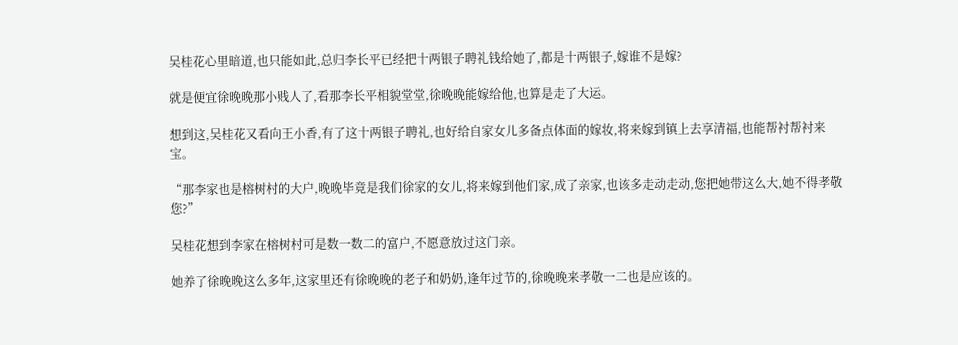吴桂花心里暗道,也只能如此,总归李长平已经把十两银子聘礼钱给她了,都是十两银子,嫁谁不是嫁?

就是便宜徐晚晚那小贱人了,看那李长平相貌堂堂,徐晚晚能嫁给他,也算是走了大运。

想到这,吴桂花又看向王小香,有了这十两银子聘礼,也好给自家女儿多备点体面的嫁妆,将来嫁到镇上去享清福,也能帮衬帮衬来宝。

“那李家也是榕树村的大户,晚晚毕竟是我们徐家的女儿,将来嫁到他们家,成了亲家,也该多走动走动,您把她带这么大,她不得孝敬您?”

吴桂花想到李家在榕树村可是数一数二的富户,不愿意放过这门亲。

她养了徐晚晚这么多年,这家里还有徐晚晚的老子和奶奶,逢年过节的,徐晚晚来孝敬一二也是应该的。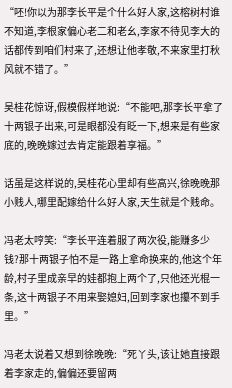“呸!你以为那李长平是个什么好人家,这榕树村谁不知道,李根家偏心老二和老幺,李家不待见李大的话都传到咱们村来了,还想让他孝敬,不来家里打秋风就不错了。”

吴桂花惊讶,假模假样地说:“不能吧,那李长平拿了十两银子出来,可是眼都没有眨一下,想来是有些家底的,晚晚嫁过去肯定能跟着享福。”

话虽是这样说的,吴桂花心里却有些高兴,徐晚晚那小贱人,哪里配嫁给什么好人家,天生就是个贱命。

冯老太哼笑:“李长平连着服了两次役,能赚多少钱?那十两银子怕不是一路上拿命换来的,他这个年龄,村子里成亲早的娃都抱上两个了,只他还光棍一条,这十两银子不用来娶媳妇,回到李家也攥不到手里。”

冯老太说着又想到徐晚晚:“死丫头,该让她直接跟着李家走的,偏偏还要留两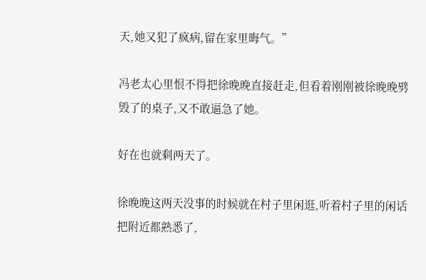天,她又犯了疯病,留在家里晦气。”

冯老太心里恨不得把徐晚晚直接赶走,但看着刚刚被徐晚晚劈毁了的桌子,又不敢逼急了她。

好在也就剩两天了。

徐晚晚这两天没事的时候就在村子里闲逛,听着村子里的闲话把附近都熟悉了,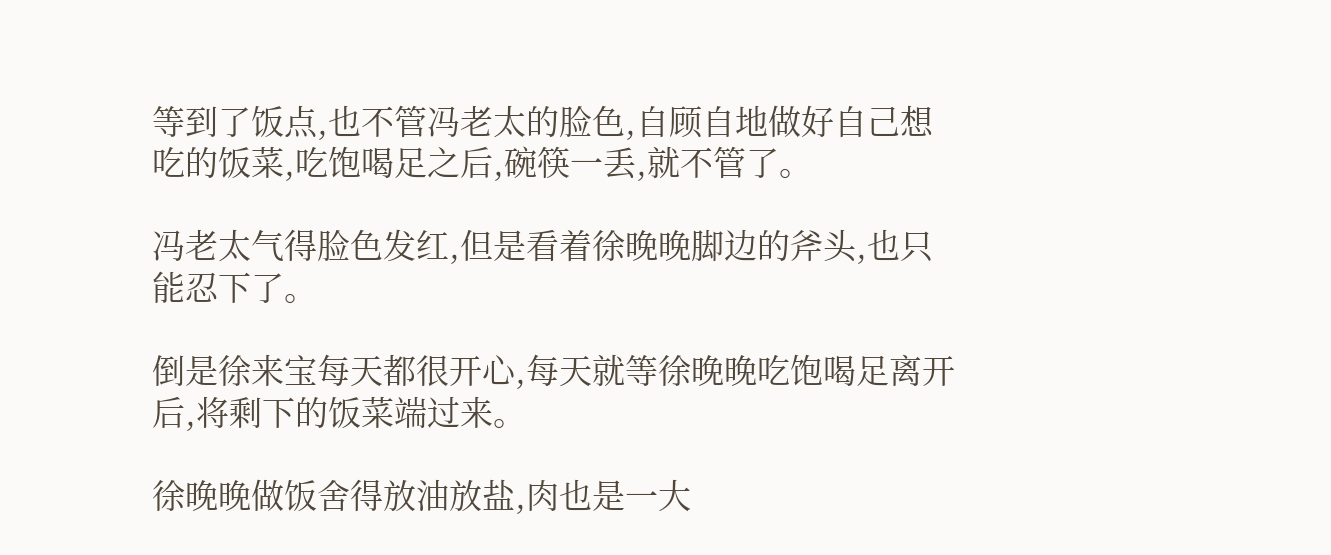等到了饭点,也不管冯老太的脸色,自顾自地做好自己想吃的饭菜,吃饱喝足之后,碗筷一丢,就不管了。

冯老太气得脸色发红,但是看着徐晚晚脚边的斧头,也只能忍下了。

倒是徐来宝每天都很开心,每天就等徐晚晚吃饱喝足离开后,将剩下的饭菜端过来。

徐晚晚做饭舍得放油放盐,肉也是一大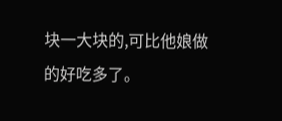块一大块的,可比他娘做的好吃多了。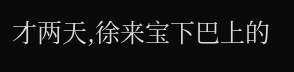才两天,徐来宝下巴上的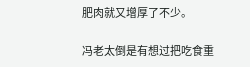肥肉就又增厚了不少。

冯老太倒是有想过把吃食重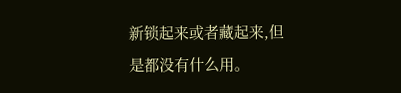新锁起来或者藏起来,但是都没有什么用。